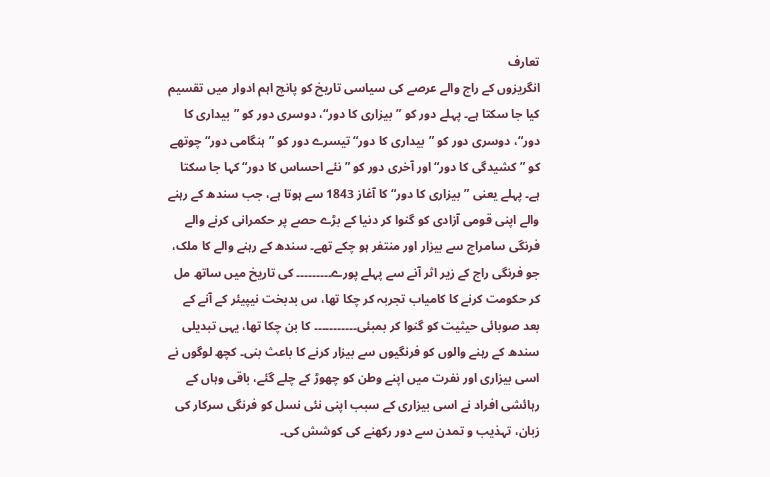تعارف
انگریزوں کے راج والے عرصے کی سیاسی تاریخ کو پانچ اہم ادوار میں تقسیم کیا جا سکتا ہے۔ پہلے دور کو ”بیزاری کا دور“، دوسری دور کو ”بیداری کا دور“، دوسری دور کو ”بیداری کا دور“ تیسرے دور کو ”ہنگامی دور“ چوتھے کو ”کشیدگی کا دور“ اور آخری دور کو ”نئے احساس کا دور“ کہا جا سکتا ہے۔ پہلے یعنی ”بیزاری کا دور“ کا آغاز 1843 سے ہوتا ہے، جب سندھ کے رہنے والے اپنی قومی آزادی کو گنوا کر دنیا کے بڑے حصے پر حکمرانی کرنے والے فرنگی سامراج سے بیزار اور منتفر ہو چکے تھے۔ سندھ کے رہنے والے کا ملک، جو فرنگی راج کے زیر اثر آنے سے پہلے پورے۔۔۔۔۔۔۔۔۔ کی تاریخ میں ساتھ مل کر حکومت کرنے کا کامیاب تجربہ کر چکا تھا، س بدبخت نیپیئر کے آنے کے بعد صوبائی حیثیت کو گنوا کر بمبئی۔۔۔۔۔۔۔۔۔۔۔ کا بن چکا تھا، یہی تبدیلی سندھ کے رہنے والوں کو فرنگیوں سے بیزار کرنے کا باعث بنی۔ کچھ لوگوں نے اسی بیزاری اور نفرت میں اپنے وطن کو چھوڑ کے چلے گئے، باقی وہاں کے رہائشی افراد نے اسی بیزاری کے سبب اپنی نئی نسل کو فرنگی سرکار کی زبان، تہذیب و تمدن سے دور رکھنے کی کوشش کی۔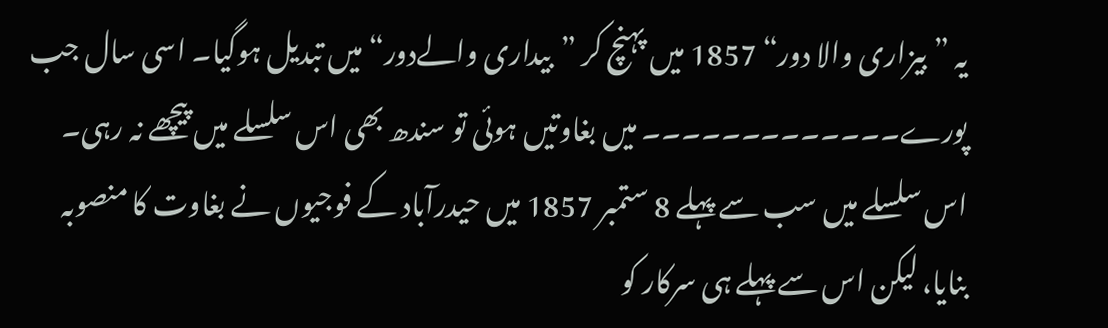یہ ”بیزاری والا دور“ 1857 میں پہنچ کر ”بیداری والےدور“میں تبدیل ہوگیا۔ اسی سال جب پورے۔۔۔۔۔۔۔۔۔۔۔۔۔ میں بغاوتیں ہوئی تو سندھ بھی اس سلسلے میں پیچھے نہ رہی۔ اس سلسلے میں سب سے پہلے 8 ستمبر 1857 میں حیدرآباد کے فوجیوں نے بغاوت کا منصوبہ بنایا، لیکن اس سے پہلے ہی سرکار کو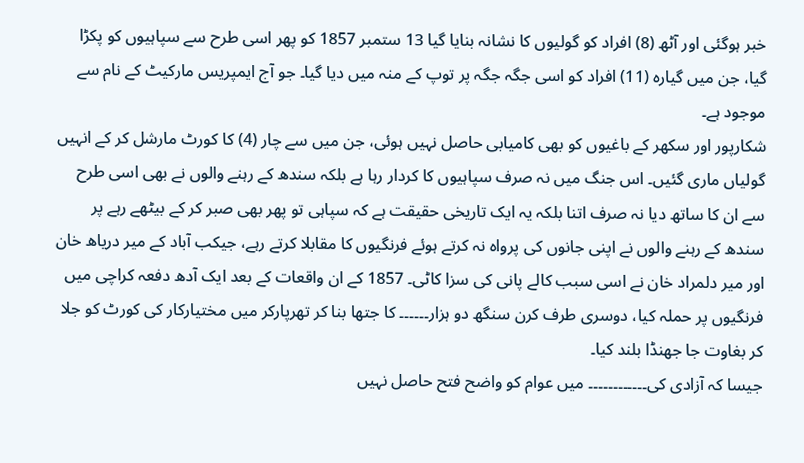خبر ہوگئی اور آٹھ (8) افراد کو گولیوں کا نشانہ بنایا گیا 13 ستمبر 1857 کو پھر اسی طرح سے سپاہیوں کو پکڑا گیا، جن میں گیارہ (11) افراد کو اسی جگہ جگہ پر توپ کے منہ میں دیا گیا۔ جو آج ایمپریس مارکیٹ کے نام سے موجود ہے۔
شکارپور اور سکھر کے باغیوں کو بھی کامیابی حاصل نہیں ہوئی، جن میں سے چار (4) کا کورٹ مارشل کر کے انہیں گولیاں ماری گئیں۔ اس جنگ میں نہ صرف سپاہیوں کا کردار رہا ہے بلکہ سندھ کے رہنے والوں نے بھی اسی طرح سے ان کا ساتھ دیا نہ صرف اتنا بلکہ یہ ایک تاریخی حقیقت ہے کہ سپاہی تو پھر بھی صبر کر کے بیٹھے رہے پر سندھ کے رہنے والوں نے اپنی جانوں کی پرواہ نہ کرتے ہوئے فرنگیوں کا مقابلا کرتے رہے، جیکب آباد کے میر دریاھ خان اور میر دلمراد خان نے اسی سبب کالے پانی کی سزا کاٹی۔ 1857 کے ان واقعات کے بعد ایک آدھ دفعہ کراچی میں فرنگیوں پر حملہ کیا، دوسری طرف کرن سنگھ دو ہزار۔۔۔۔۔۔ کا جتھا بنا کر تھرپارکر میں مختیارکار کی کورٹ کو جلا کر بغاوت جا جھنڈا بلند کیا۔
جیسا کہ آزادی کی۔۔۔۔۔۔۔۔۔۔۔۔ میں عوام کو واضح فتح حاصل نہیں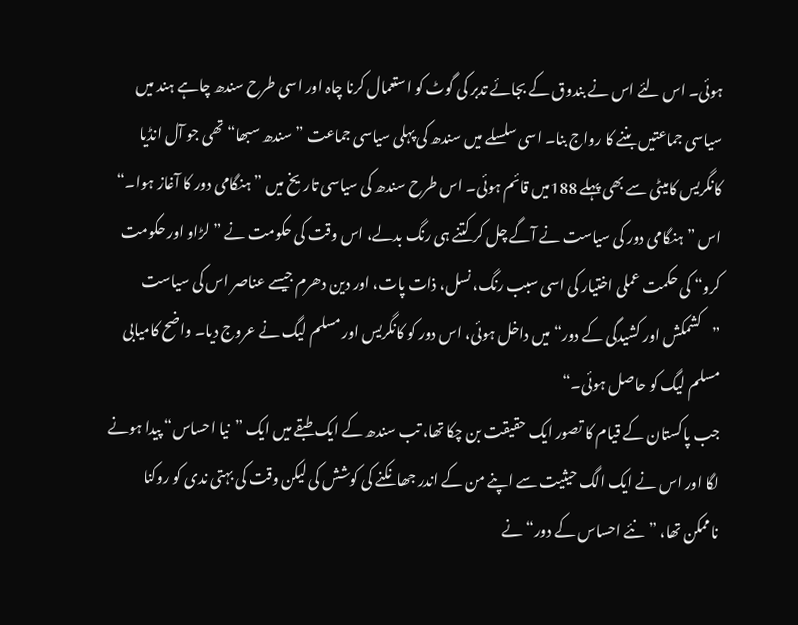ہوئی۔ اس لئے اس نے بندوق کے بجائے تدبر کی گوٹ کو استعمال کرنا چاہ اور اسی طرح سندھ چاہے ہند میں سیاسی جماعتیں بننے کا رواج بنا۔ اسی سلسلے میں سندھ کی پہلی سیاسی جماعت ”سندھ سبھا“ تھی جو آل انڈیا کانگریس کامیٹی سے بھی پہلے 188میں قائم ہوئی۔ اس طرح سندھ کی سیاسی تاریخ میں ”ہنگامی دور کا آغاز ہوا۔“
اس ”ہنگامی دور کی سیاست نے آگے چل کر کتنے ہی رنگ بدلے، اس وقت کی حکومت نے ”لڑاو اور حکومت کرو“ کی حکمت عملی اختیار کی اسی سبب رنگ، نسل، ذات پات، اور دین دھرم جیسے عناصر اس کی سیاست ”کشمکش اور کشیدگی کے دور“ میں داخل ہوئی، اس دور کو کانگریس اور مسلم لیگ نے عروج دیا۔ واضح کامیابی مسلم لیگ کو حاصل ہوئی۔“
جب پاکستان کے قیام کا تصور ایک حقیقت بن چکا تھا، تب سندھ کے ایک طبقے میں ایک ”نیا احساس“ پیدا ہونے لگا اور اس نے ایک الگ حیثیت سے اپنے من کے اندر جھانکنے کی کوشش کی لیکن وقت کی بہتی ندی کو روکنا ناممکن تھا، ”نئے احساس کے دور“ نے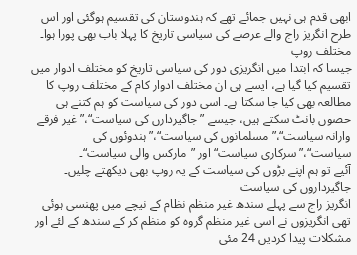ابھی قدم ہی نہیں جمائے تھے کہ ہندوستان کی تقسیم ہوگئی اور اس طرح انگریز راج والے عرصے کی سیاسی تاریخ کا پہلا باب بھی پورا ہوا۔
مختلف روپ
جیسا کہ ابتدا میں انگریزی دور کی سیاسی تاریخ کو مختلف ادوار میں تقسیم کیا گیا ہے، ایسے ہی ان مختلف ادوار کام کے مختلف روپ کا مطالعہ بھی کیا جا سکتا ہے۔ اسی دور کی سیاست کو ہم کتنے ہی حصوں بانٹ سکتے ہیں، جیسے ”جاگیردارں کی سیاست“،”غیر فرقے وارانہ سیاست“،”مسلمانوں کی سیاست“،”ہندوئوں کی سیاست“،”سرکاری سیاست“ اور ”مارکس والی سیاست“۔
آئیے تو ہم اپنے بڑوں کی سیاست کے یہ روپ بھی دیکھتے چلیں۔
جاگیرداروں کی سیاست
انگریز راج سے پہلے سندھ غیر منظم نظام کے نیچے میں پھنسی ہوئی تھی انگریزوں نے اسی غیر منظم گروہ کو منظم کر کے سندھ کے لئے اور مشکلات پیدا کردیں 24 مئی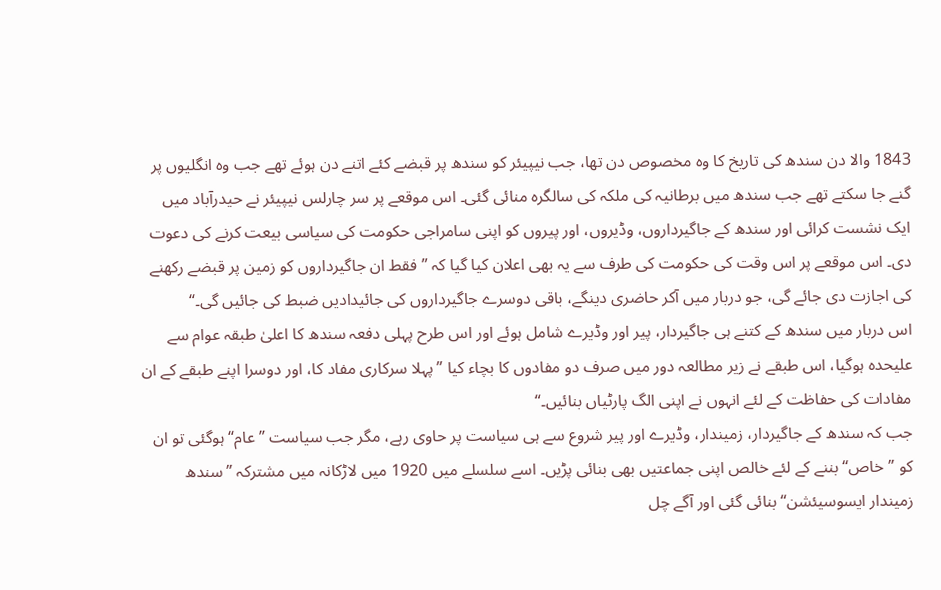1843 والا دن سندھ کی تاریخ کا وہ مخصوص دن تھا، جب نیپیئر کو سندھ پر قبضے کئے اتنے دن ہوئے تھے جب وہ انگلیوں پر گنے جا سکتے تھے جب سندھ میں برطانیہ کی ملکہ کی سالگرہ منائی گئی۔ اس موقعے پر سر چارلس نیپیئر نے حیدرآباد میں ایک نشست کرائی اور سندھ کے جاگیرداروں، وڈیروں، اور پیروں کو اپنی سامراجی حکومت کی سیاسی بیعت کرنے کی دعوت دی۔ اس موقعے پر اس وقت کی حکومت کی طرف سے یہ بھی اعلان کیا گیا کہ ”فقط ان جاگیرداروں کو زمین پر قبضے رکھنے کی اجازت دی جائے گی، جو دربار میں آکر حاضری دینگے، باقی دوسرے جاگیرداروں کی جائیدادیں ضبط کی جائیں گی۔“
اس دربار میں سندھ کے کتنے ہی جاگیردار، پیر اور وڈیرے شامل ہوئے اور اس طرح پہلی دفعہ سندھ کا اعلیٰ طبقہ عوام سے علیحدہ ہوگیا، اس طبقے نے زیر مطالعہ دور میں صرف دو مفادوں کا بچاء کیا ”پہلا سرکاری مفاد کا، اور دوسرا اپنے طبقے کے ان مفادات کی حفاظت کے لئے انہوں نے اپنی الگ پارٹیاں بنائیں۔“
جب کہ سندھ کے جاگیردار، زمیندار، وڈیرے اور پیر شروع سے ہی سیاست پر حاوی رہے، مگر جب سیاست ”عام“ ہوگئی تو ان کو ”خاص“ بننے کے لئے خالص اپنی جماعتیں بھی بنائی پڑیں۔ اسے سلسلے میں 1920 میں لاڑکانہ میں مشترکہ ”سندھ زمیندار ایسوسیئشن“ بنائی گئی اور آگے چل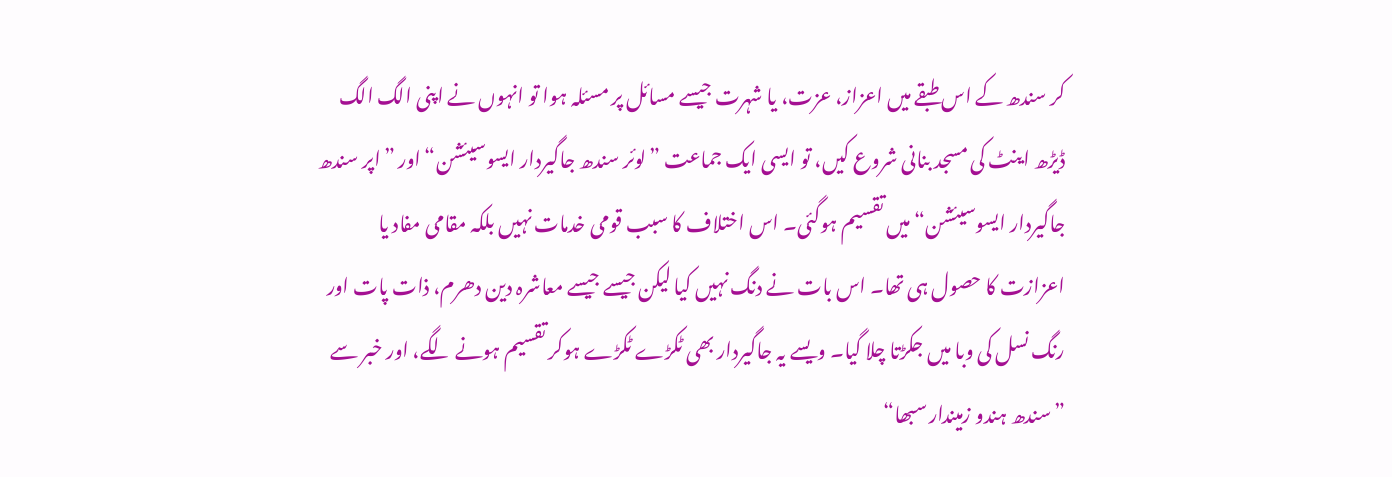کر سندھ کے اس طبقے میں اعزاز، عزت، یا شہرت جیسے مسائل پر مسئلہ ہوا تو انہوں نے اپنی الگ الگ ڈیڑھ اینٹ کی مسجد بنانی شروع کیں، تو ایسی ایک جماعت ”لوئر سندھ جاگیردار ایسوسیئشن“ اور ”اپر سندھ جاگیردار ایسوسیئشن“ میں تقسیم ہوگئی۔ اس اختلاف کا سبب قومی خدمات نہیں بلکہ مقامی مفاد یا اعزازت کا حصول ہی تھا۔ اس بات نے دنگ نہیں کیا لیکن جیسے جیسے معاشرہ دین دھرم، ذات پات اور رنگ نسل کی وبا میں جکڑتا چلا گیا۔ ویسے یہ جاگیردار بھی ٹکڑے ٹکڑے ہوکر تقسیم ہونے لگے، اور خبر سے ”سندھ ہندو زمیندار سبھا“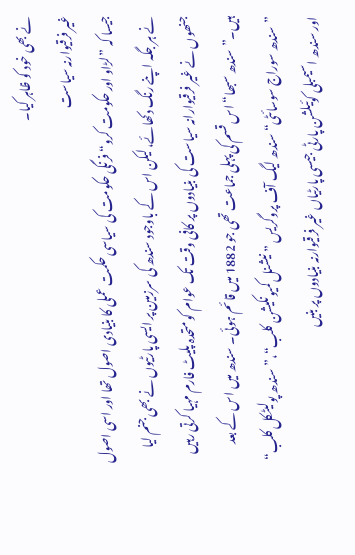نے بھی خود کو ظاہر کیا۔
غیر فرقیوارنہ سیاست
جیسا کہ ”لڑاو اور حکومت کرو“ فرنگی حکومت کی سیاسی حکمت عملی کا بنیادی اصول تھا اور اسی اصول نے ہر جگہ اپنے رنگ دکھائے، لیکن اس کے باوجود سندھ کی سرزمین پر ایسی پارٹیوں نے بھی جنم لیا جنھوں نے غیر فرقیوارانہ سیاست کی بنیادوں پر کافی وقت تک عوام کو متحدہ پلیٹ فارم مہیا کرتی رہیں ہیں۔”سندھ سبھا“ اس قسم کی پہلی جماعت تھی جو 1882 میں قائم ہوئی۔ سندھ میں اس کے بعد ”سندھ سوراج سوسائٹی“ سندھ لیگ آف پروگریس ”نیشنل کمیونکیشن کلب“،”سندھ پولیٹکل کلب“ اور سندھ اسیمبلی کوئیلشن پارٹی جیسی پارٹیاں غیر فرقیوارنہ بنیادوں پر بنیں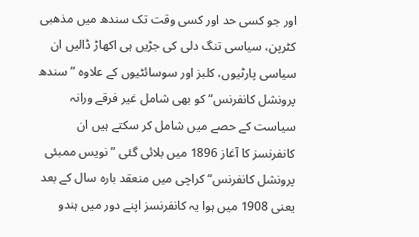اور جو کسی حد اور کسی وقت تک سندھ میں مذھبی کٹرپن، سیاسی تنگ دلی کی جڑیں ہی اکھاڑ ڈالیں ان سیاسی پارٹیوں، کلبز اور سوسائٹیوں کے علاوہ ”سندھ پرونشل کانفرنس“ کو بھی شامل غیر فرقے ورانہ سیاست کے حصے میں شامل کر سکتے ہیں ان کانفرنسز کا آغاز 1896 میں بلائی گئی ”نویس ممبئی پرونشل کانفرنس“ کراچی میں منعقد بارہ سال کے بعد یعنی 1908 میں ہوا یہ کانفرنسز اپنے دور میں ہندو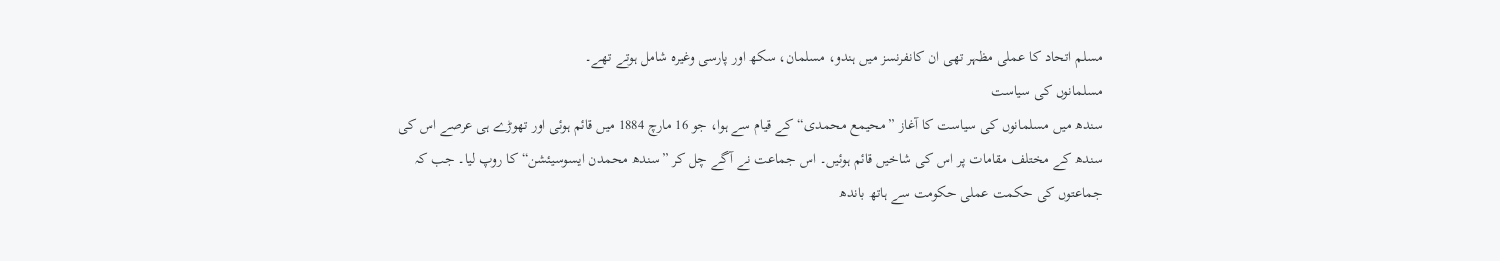مسلم اتحاد کا عملی مظہر تھی ان کانفرنسز میں ہندو، مسلمان، سکھ اور پارسی وغیرہ شامل ہوتے تھے۔
مسلمانوں کی سیاست
سندھ میں مسلمانوں کی سیاست کا آغاز ”محیمع محمدی“ کے قیام سے ہوا، جو 16 مارچ 1884 میں قائم ہوئی اور تھوڑے ہی عرصے اس کی سندھ کے مختلف مقامات پر اس کی شاخیں قائم ہوئیں۔ اس جماعت نے آگے چل کر ”سندھ محمدن ایسوسیئشن“ کا روپ لیا۔ جب کہ جماعتوں کی حکمت عملی حکومت سے ہاتھ باندھ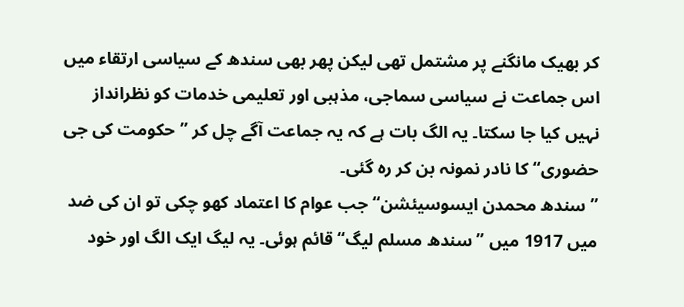کر بھیک مانگنے پر مشتمل تھی لیکن پھر بھی سندھ کے سیاسی ارتقاء میں اس جماعت نے سیاسی سماجی، مذہبی اور تعلیمی خدمات کو نظرانداز نہیں کیا جا سکتا۔ یہ الگ بات ہے کہ یہ جماعت آگے چل کر ”حکومت کی جی حضوری“ کا نادر نمونہ بن کر رہ گئی۔
”سندھ محمدن ایسوسیئشن“ جب عوام کا اعتماد کھو چکی تو ان کی ضد میں 1917 میں ”سندھ مسلم لیگ“ قائم ہوئی۔ یہ لیگ ایک الگ اور خود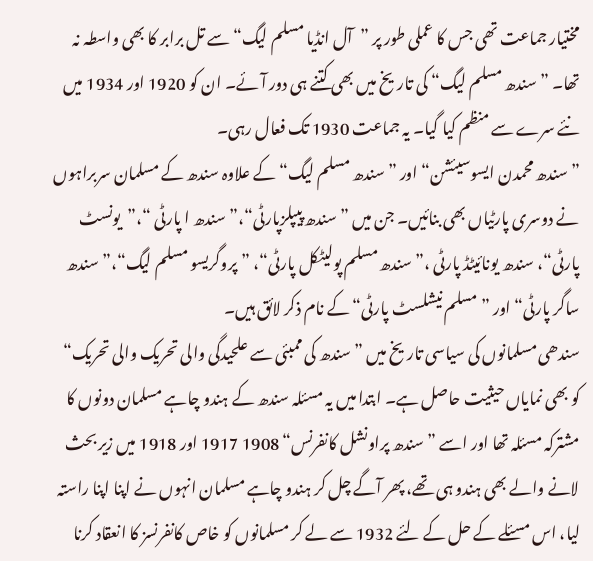مختیار جماعت تھی جس کا عملی طور پر ”آل انڈیا مسلم لیگ“ سے تل برابر کا بھی واسطہ نہ تھا۔ ”سندھ مسلم لیگ“ کی تاریخ میں بھی کتنے ہی دور آئے۔ ان کو 1920 اور 1934 میں نئے سرے سے منظم کیا گیا۔ یہ جماعت 1930 تک فعال رہی۔
”سندھ محمدن ایسوسیئشن“ اور ”سندھ مسلم لیگ“ کے علاوہ سندھ کے مسلمان سربراہوں نے دوسری پارٹیاں بھی بنائیں۔ جن میں ”سندھ پیپلزپارٹی“،”سندھ ا پارٹی “،”یونسٹ پارٹی“، سندھ یونائیٹڈ پارٹی ،”سندھ مسلم پولیٹکل پارٹی“، ”پروگریسو مسلم لیگ“،”سندھ ساگر پارٹی“ اور ”مسلم نیشلسٹ پارٹی“ کے نام ذکر لائق ہیں۔
سندھی مسلمانوں کی سیاسی تاریخ میں ”سندھ کی ممبئی سے علحیدگی والی تحریک والی تحریک“ کو بھی نمایاں حیثیت حاصل ہے۔ ابتدا میں یہ مسئلہ سندھ کے ہندو چاہے مسلمان دونوں کا مشترکہ مسئلہ تھا اور اسے ”سندھ پراونشل کانفرنس“ 1908 1917 اور 1918 میں زیر بحث لانے والے بھی ہندو ہی تھے، پھر آگے چل کر ہندو چاہے مسلمان انہوں نے اپنا اپنا راستہ لیا، اس مسئلے کے حل کے لئے 1932 سے لے کر مسلمانوں کو خاص کانفرنسز کا انعقاد کرنا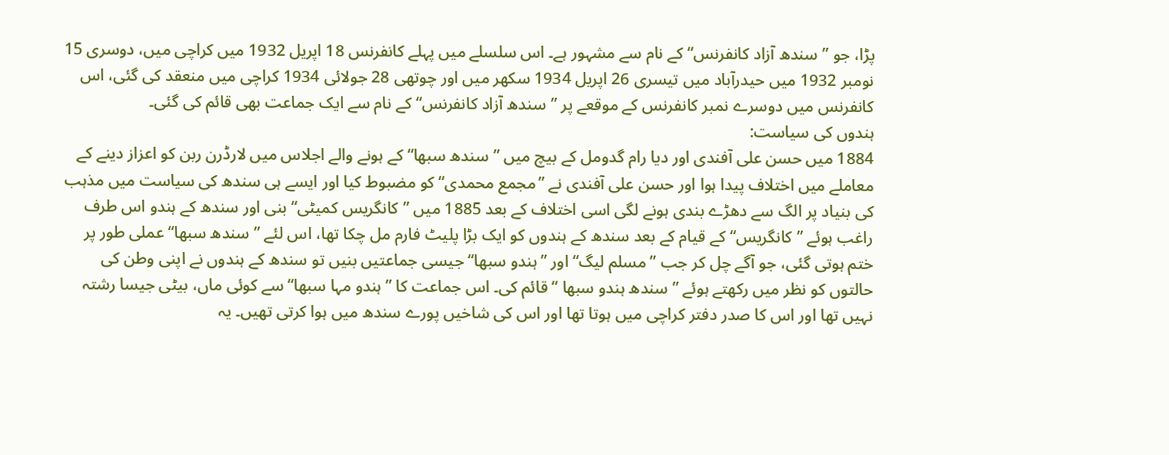پڑا، جو ”سندھ آزاد کانفرنس“ کے نام سے مشہور ہے۔ اس سلسلے میں پہلے کانفرنس 18 اپریل 1932 میں کراچی میں، دوسری 15 نومبر 1932 میں حیدرآباد میں تیسری 26 اپریل 1934 سکھر میں اور چوتھی 28 جولائی 1934 کراچی میں منعقد کی گئی، اس کانفرنس میں دوسرے نمبر کانفرنس کے موقعے پر ”سندھ آزاد کانفرنس“ کے نام سے ایک جماعت بھی قائم کی گئی۔
ہندوں کی سیاست:
1884 میں حسن علی آفندی اور دیا رام گدومل کے بیچ میں ”سندھ سبھا“ کے ہونے والے اجلاس میں لارڈرن ربن کو اعزاز دینے کے معاملے میں اختلاف پیدا ہوا اور حسن علی آفندی نے ”مجمع محمدی“ کو مضبوط کیا اور ایسے ہی سندھ کی سیاست میں مذہب کی بنیاد پر الگ سے دھڑے بندی ہونے لگی اسی اختلاف کے بعد 1885 میں ”کانگریس کمیٹی“ بنی اور سندھ کے ہندو اس طرف راغب ہوئے ”کانگریس“ کے قیام کے بعد سندھ کے ہندوں کو ایک بڑا پلیٹ فارم مل چکا تھا، اس لئے ”سندھ سبھا“ عملی طور پر ختم ہوتی گئی، جو آگے چل کر جب ”مسلم لیگ“ اور ”ہندو سبھا“ جیسی جماعتیں بنیں تو سندھ کے ہندوں نے اپنی وطن کی حالتوں کو نظر میں رکھتے ہوئے ”سندھ ہندو سبھا “ قائم کی۔ اس جماعت کا ”ہندو مہا سبھا“ سے کوئی ماں، بیٹی جیسا رشتہ نہیں تھا اور اس کا صدر دفتر کراچی میں ہوتا تھا اور اس کی شاخیں پورے سندھ میں ہوا کرتی تھیں۔ یہ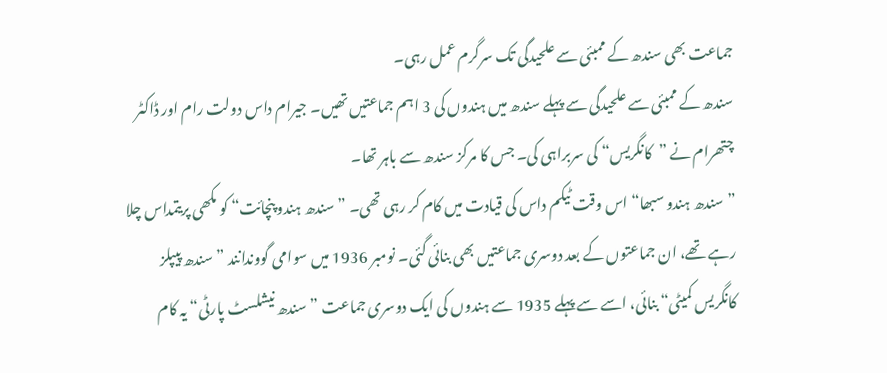جماعت بھی سندھ کے ممبئی سے علحیدگی تک سرگرم عمل رہی۔
سندھ کے ممبئی سے علحیدگی سے پہلے سندھ میں ہندوں کی 3 اہم جماعتیں تھیں۔ جیرام داس دولت رام اور ڈاکٹر چتھرام نے ”کانگریس“ کی سربراہی کی۔ جس کا مرکز سندھ سے باہر تھا۔
”سندھ ہندو سبھا“ اس وقت ٹیکم داس کی قیادت میں کام کر رہی تھی۔ ”سندھ ہندو پنچائت“ کو مکھی پریتمداس چلا رہے تھے، ان جماعتوں کے بعد دوسری جماعتیں بھی بنائی گئی۔ نومبر 1936 میں سوامی گووندانند ”سندھ پیپلز کانگریس کمیٹی“ بنائی، اسے سے پہلے 1935 سے ہندوں کی ایک دوسری جماعت ”سندھ نیشلسٹ پارٹی“ یہ کام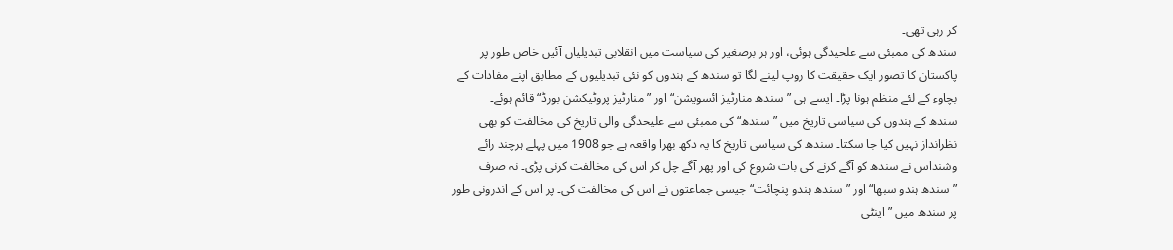کر رہی تھی۔
سندھ کی ممبئی سے علحیدگی ہوئی، اور ہر برصغیر کی سیاست میں انقلابی تبدیلیاں آئیں خاص طور پر پاکستان کا تصور ایک حقیقت کا روپ لینے لگا تو سندھ کے ہندوں کو نئی تبدیلیوں کے مطابق اپنے مفادات کے بچاوء کے لئے منظم ہونا پڑا۔ ایسے ہی ”سندھ منارٹیز ائسویشن“ اور ”منارٹیز پروٹیکشن بورڈ“ قائم ہوئے۔
سندھ کے ہندوں کی سیاسی تاریخ میں ”سندھ“ کی ممبئی سے علیحدگی والی تاریخ کی مخالفت کو بھی نظرانداز نہیں کیا جا سکتا۔ سندھ کی سیاسی تاریخ کا یہ دکھ بھرا واقعہ ہے جو 1908 میں پہلے ہرچند رائے وشنداس نے سندھ کو آگے کرنے کی بات شروع کی اور پھر آگے چل کر اس کی مخالفت کرنی پڑی۔ نہ صرف ”سندھ ہندو سبھا“ اور ”سندھ ہندو پنچائت“ جیسی جماعتوں نے اس کی مخالفت کی۔ پر اس کے اندرونی طور پر سندھ میں ”اینٹی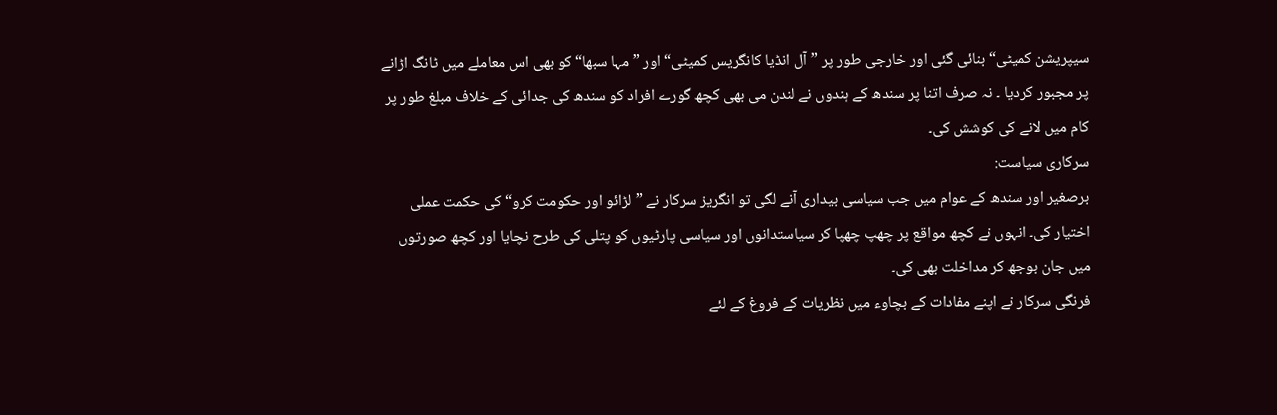سیپریشن کمیٹی“ بنائی گئی اور خارجی طور پر ”آل انڈیا کانگریس کمیٹی“ اور ”مہا سبھا“ کو بھی اس معاملے میں ٹانگ اڑانے پر مجبور کردیا ۔ نہ صرف اتنا پر سندھ کے ہندوں نے لندن می بھی کچھ گورے افراد کو سندھ کی جدائی کے خلاف مبلغ طور پر کام میں لانے کی کوشش کی۔
سرکاری سیاست:
برصغیر اور سندھ کے عوام میں جب سیاسی بیداری آنے لگی تو انگریز سرکار نے ”لڑائو اور حکومت کرو“ کی حکمت عملی اختیار کی۔ انہوں نے کچھ مواقع پر چھپ چھپا کر سیاستدانوں اور سیاسی پارٹیوں کو پتلی کی طرح نچایا اور کچھ صورتوں میں جان بوجھ کر مداخلت بھی کی۔
فرنگی سرکار نے اپنے مفادات کے بچاوء میں نظریات کے فروغ کے لئے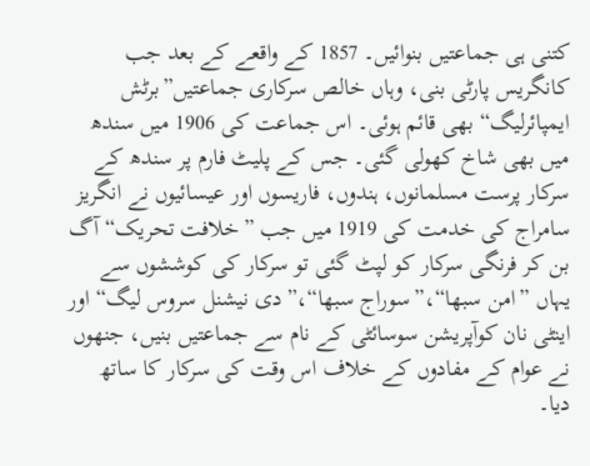کتنی ہی جماعتیں بنوائیں۔ 1857 کے واقعے کے بعد جب کانگریس پارٹی بنی، وہاں خالص سرکاری جماعتیں”برٹش ایمپائرلیگ“ بھی قائم ہوئی۔ اس جماعت کی 1906 میں سندھ میں بھی شاخ کھولی گئی۔ جس کے پلیٹ فارم پر سندھ کے سرکار پرست مسلمانوں، ہندوں، فاریسوں اور عیسائیوں نے انگریز سامراج کی خدمت کی 1919 میں جب ”خلافت تحریک“ آگ بن کر فرنگی سرکار کو لپٹ گئی تو سرکار کی کوششوں سے یہاں ”امن سبھا“،”سوراج سبھا“،”دی نیشنل سروس لیگ“ اور اینٹی نان کوآپریشن سوسائٹی کے نام سے جماعتیں بنیں، جنھوں نے عوام کے مفادوں کے خلاف اس وقت کی سرکار کا ساتھ دیا۔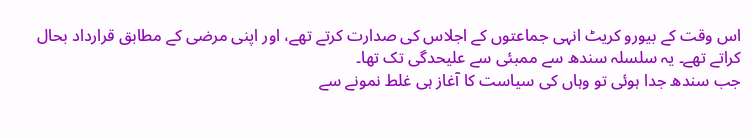اس وقت کے بیورو کریٹ انہی جماعتوں کے اجلاس کی صدارت کرتے تھے، اور اپنی مرضی کے مطابق قرارداد بحال کراتے تھے۔ یہ سلسلہ سندھ سے ممبئی سے علیحدگی تک تھا۔
جب سندھ جدا ہوئی تو وہاں کی سیاست کا آغاز ہی غلط نمونے سے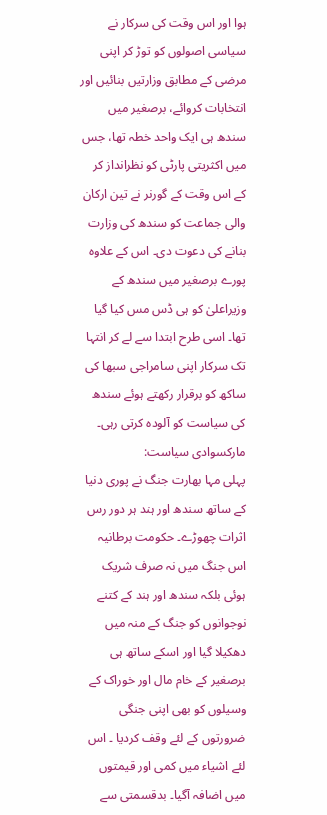ہوا اور اس وقت کی سرکار نے سیاسی اصولوں کو توڑ کر اپنی مرضی کے مطابق وزارتیں بنائیں اور انتخابات کروائے، برصغیر میں سندھ ہی ایک واحد خطہ تھا، جس میں اکثریتی پارٹی کو نظرانداز کر کے اس وقت کے گورنر نے تین ارکان والی جماعت کو سندھ کی وزارت بنانے کی دعوت دی۔ اس کے علاوہ پورے برصغیر میں سندھ کے وزیراعلیٰ کو ہی ڈس مس کیا گیا تھا۔ اسی طرح ابتدا سے لے کر انتہا تک سرکار اپنی سامراجی سبھا کی ساکھ کو برقرار رکھتے ہوئے سندھ کی سیاست کو آلودہ کرتی رہی۔
مارکسوادی سیاست:
پہلی مہا بھارت جنگ نے پوری دنیا کے ساتھ سندھ اور ہند ہر دور رس اثرات چھوڑے۔ حکومت برطانیہ اس جنگ میں نہ صرف شریک ہوئی بلکہ سندھ اور ہند کے کتنے نوجوانوں کو جنگ کے منہ میں دھکیلا گیا اور اسکے ساتھ ہی برصغیر کے خام مال اور خوراک کے وسیلوں کو بھی اپنی جنگی ضرورتوں کے لئے وقف کردیا ۔ اس لئے اشیاء میں کمی اور قیمتوں میں اضافہ آگیا۔ بدقسمتی سے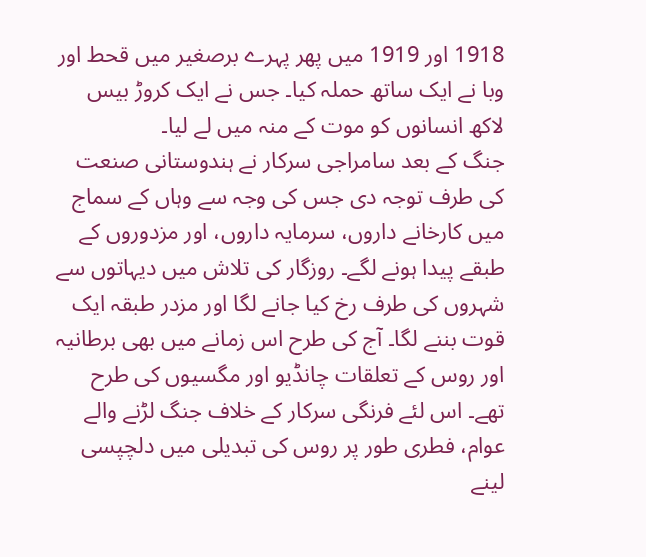1918 اور 1919 میں پھر پہرے برصغیر میں قحط اور وبا نے ایک ساتھ حملہ کیا۔ جس نے ایک کروڑ بیس لاکھ انسانوں کو موت کے منہ میں لے لیا۔
جنگ کے بعد سامراجی سرکار نے ہندوستانی صنعت کی طرف توجہ دی جس کی وجہ سے وہاں کے سماج میں کارخانے داروں، سرمایہ داروں، اور مزدوروں کے طبقے پیدا ہونے لگے۔ روزگار کی تلاش میں دیہاتوں سے شہروں کی طرف رخ کیا جانے لگا اور مزدر طبقہ ایک قوت بننے لگا۔ آج کی طرح اس زمانے میں بھی برطانیہ اور روس کے تعلقات چانڈیو اور مگسیوں کی طرح تھے۔ اس لئے فرنگی سرکار کے خلاف جنگ لڑنے والے عوام، فطری طور پر روس کی تبدیلی میں دلچپسی لینے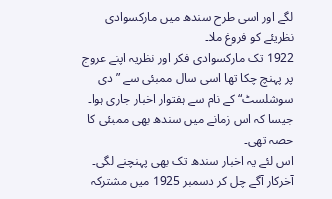لگے اور اسی طرح سندھ میں مارکسوادی نظریئے کو فروغ ملا۔
1922 تک مارکسوادی فکر اور نظریہ اپنے عروج پر پہنچ چکا تھا اسی سال ممبئی سے ”دی سوشلسٹ“ کے نام سے ہفتوار اخبار جاری ہوا۔ جیسا کہ اس زمانے میں سندھ بھی ممبئی کا حصہ تھی۔
اس لئے یہ اخبار سندھ تک بھی پہنچنے لگی۔ آخرکار آگے چل کر دسمبر 1925 میں مشترکہ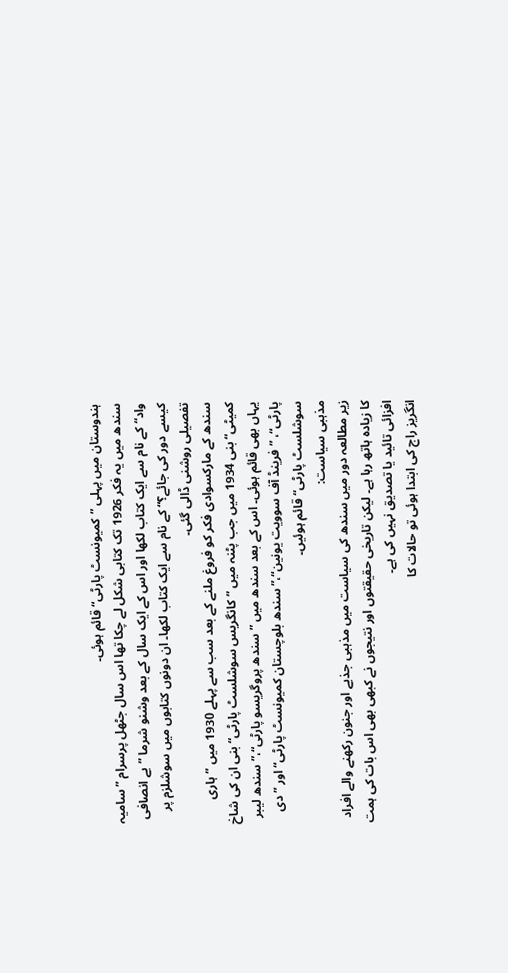ہندوستان میں پہلی ”کمیونسٹ پارٹی“ قائم ہوئی۔
سندھ میں یہ فکر 1926 تک کتابی شکل لے چکا تھا اس سال جٹھل پرسرام ”سامیہ واد“ کے نام سے ایک کتاب لکھا اور اس کے ایک سال کے بعد وشنو شرما ”بے انصافی کیسے دور کی جائے؟“ کے نام سے ایک کتاب لکھا۔ ان دونوں کتابوں میں سوشلزم پر تفصیلی روشنی ڈالی گئی۔
سندھ کے مارکسوادی فکر کو فروغ ملنے کے بعد سب سے پہلے 1930 میں ”ہاری کمیٹی“ بنی 1934 میں جب پٹنہ میں ”کانگریس سوشلسٹ پارٹی“ بنی ان کی شاخ یہاں بھی قائم ہوئی۔ اس کے بعد سندھ میں ”سندھ پروگریسو پارٹی“،”سندھ لیبر پارٹی“، ”فرینڈ آف سوویت یونین“،”سندھ بلوچستان کمیونسٹ پارٹی“ اور ”دی سوشلسٹ پارٹی“ قائم ہوئیں۔
مذہبی سیاست:
زیر مطالعہ دور میں سندھ کی سیاست میں مذہبی جذبے اور جنون رکھنے والے افراد کا زیادہ ہاتھ رہا ہے۔ لیکن تاریخی حقیقتوں اور نتیجوں نے کبھی بھی اس بات کی ہمت افزائی تائید یا تصدیق نہیں کی ہے۔
انگریز راج کی ابتدا ہوئی تو حالات کا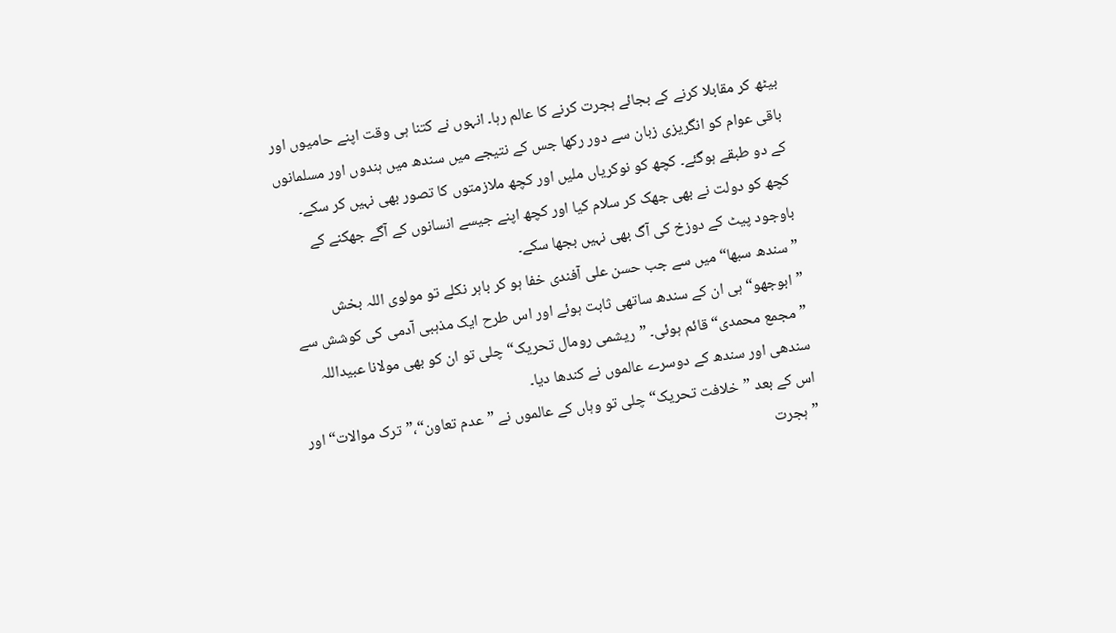بیٹھ کر مقابلا کرنے کے بجائے ہجرت کرنے کا عالم رہا۔ انہوں نے کتنا ہی وقت اپنے حامیوں اور باقی عوام کو انگریزی زبان سے دور رکھا جس کے نتیجے میں سندھ میں ہندوں اور مسلمانوں کے دو طبقے ہوگئے۔ کچھ کو نوکریاں ملیں اور کچھ ملازمتوں کا تصور بھی نہیں کر سکے۔
کچھ کو دولت نے بھی جھک کر سلام کیا اور کچھ اپنے جیسے انسانوں کے آگے جھکنے کے باوجود پیٹ کے دوزخ کی آگ بھی نہیں بجھا سکے۔
”سندھ سبھا“ میں سے جب حسن علی آفندی خفا ہو کر باہر نکلے تو مولوی اللہ بخش ”ابوجھو“ ہی ان کے سندھ ساتھی ثابت ہوئے اور اس طرح ایک مذہبی آدمی کی کوشش سے ”مجمع محمدی“ قائم ہوئی۔ ”ریشمی رومال تحریک“ چلی تو ان کو بھی مولانا عبیداللہ سندھی اور سندھ کے دوسرے عالموں نے کندھا دیا۔
اس کے بعد ”خلافت تحریک“ چلی تو وہاں کے عالموں نے ”عدم تعاون“،”ترک موالات“ اور ”ہجرت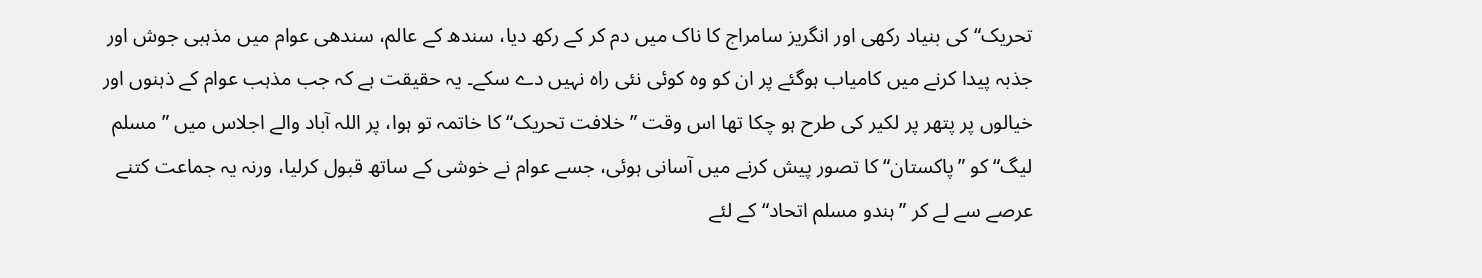تحریک“ کی بنیاد رکھی اور انگریز سامراج کا ناک میں دم کر کے رکھ دیا، سندھ کے عالم، سندھی عوام میں مذہبی جوش اور جذبہ پیدا کرنے میں کامیاب ہوگئے پر ان کو وہ کوئی نئی راہ نہیں دے سکے۔ یہ حقیقت ہے کہ جب مذہب عوام کے ذہنوں اور خیالوں پر پتھر پر لکیر کی طرح ہو چکا تھا اس وقت ”خلافت تحریک“ کا خاتمہ تو ہوا، پر اللہ آباد والے اجلاس میں ”مسلم لیگ“ کو ”پاکستان“ کا تصور پیش کرنے میں آسانی ہوئی، جسے عوام نے خوشی کے ساتھ قبول کرلیا، ورنہ یہ جماعت کتنے عرصے سے لے کر ”ہندو مسلم اتحاد“ کے لئے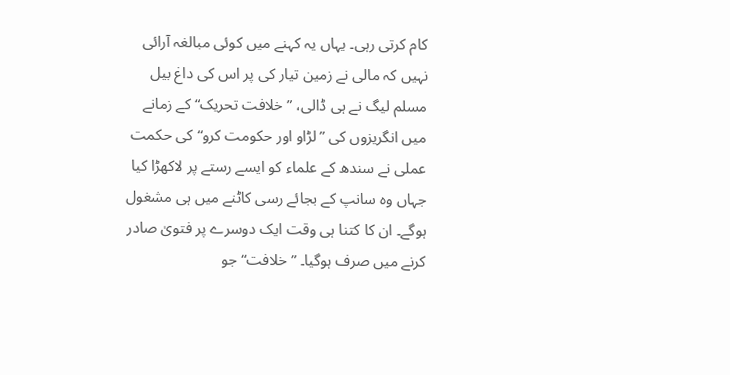کام کرتی رہی۔ یہاں یہ کہنے میں کوئی مبالغہ آرائی نہیں کہ مالی نے زمین تیار کی پر اس کی داغ بیل مسلم لیگ نے ہی ڈالی، ”خلافت تحریک“ کے زمانے میں انگریزوں کی ”لڑاو اور حکومت کرو“ کی حکمت عملی نے سندھ کے علماء کو ایسے رستے پر لاکھڑا کیا جہاں وہ سانپ کے بجائے رسی کاٹنے میں ہی مشغول ہوگے۔ ان کا کتنا ہی وقت ایک دوسرے پر فتویٰ صادر کرنے میں صرف ہوگیا۔ ”خلافت“ جو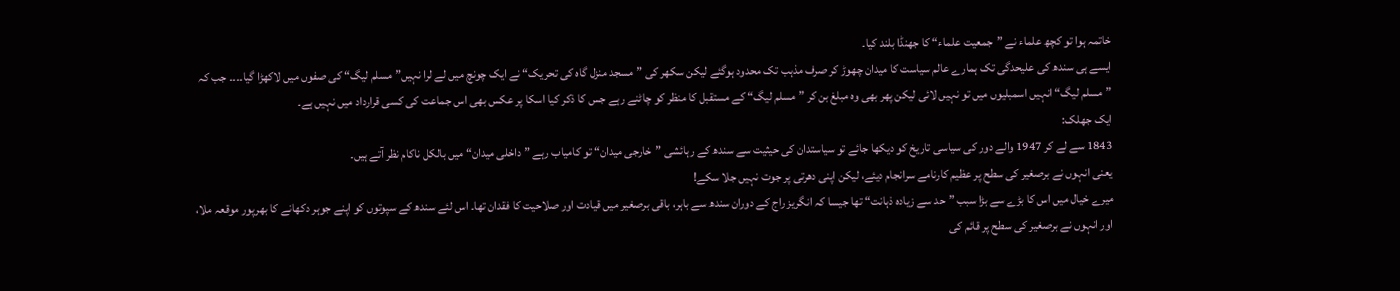خاتمہ ہوا تو کچھ علماء نے ”جمعیت علماء“ کا جھنڈا بلند کیا۔
ایسے ہی سندھ کی علیحدگی تک ہمارے عالم سیاست کا میدان چھوڑ کر صرف مذہب تک محدود ہوگئے لیکن سکھر کی ”مسجد منزل گاہ کی تحریک“ نے ایک چونچ میں لے لرا نہیں”مسلم لیگ“ کی صفوں میں لاکھڑا گیا۔۔۔۔ جب کہ ”مسلم لیگ“ انہیں اسمبلیوں میں تو نہیں لائی لیکن پھر بھی وہ مبلغ بن کر ”مسلم لیگ“ کے مستقبل کا منظر کو چاٹنے رہے جس کا ذکر کیا اسکا پر عکس بھی اس جماعت کی کسی قرارداد میں نہیں ہے۔
ایک جھلک:
1843 سے لے کر 1947 والے دور کی سیاسی تاریخ کو دیکھا جائے تو سیاستدان کی حیثیت سے سندھ کے رہائشی ”خارجی میدان“ تو کامیاب رہے ”داخلی میدان“ میں بالکل ناکام نظر آتے ہیں۔
یعنی انہوں نے برصغیر کی سطح پر عظیم کارنامے سرانجام دیئے، لیکن اپنی دھرتی پر جوت نہیں جلا سکے!
میرے خیال میں اس کا بڑے سے بڑا سبب ”حد سے زیادہ ذہانت“ تھا جیسا کہ انگریز راج کے دوران سندھ سے باہر، باقی برصغیر میں قیادت اور صلاحیت کا فقدان تھا۔ اس لئے سندھ کے سپوتوں کو اپنے جوہر دکھانے کا بھرپور موقعہ ملا، اور انہوں نے برصغیر کی سطح پر قائم کی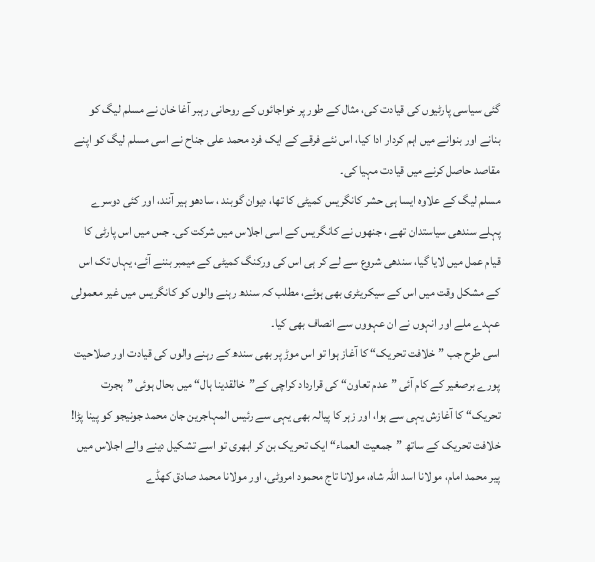گئی سیاسی پارٹیوں کی قیادت کی، مثال کے طور پر خواجائوں کے روحانی رہبر آغا خان نے مسلم لیگ کو بنانے اور بنوانے میں اہم کردار ادا کیا، اس نئے فرقے کے ایک فرد محمد علی جناح نے اسی مسلم لیگ کو اپنے مقاصد حاصل کرنے میں قیادت مہیا کی۔
مسلم لیگ کے علاوہ ایسا ہی حشر کانگریس کمیٹی کا تھا، دیوان گوبند ، سادھو ہیر آنند، اور کئی دوسرے پہلے سندھی سیاستدان تھے ، جنھوں نے کانگریس کے اسی اجلاس میں شرکت کی۔ جس میں اس پارٹی کا قیام عمل میں لایا گیا، سندھی شروع سے لے کر ہی اس کی ورکنگ کمیٹی کے میمبر بننے آئے، یہاں تک اس کے مشکل وقت میں اس کے سیکریٹری بھی ہوئے، مطلب کہ سندھ رہنے والوں کو کانگریس میں غیر معمولی عہدے ملے اور انہوں نے ان عہووں سے انصاف بھی کیا۔
اسی طرح جب ”خلافت تحریک“ کا آغاز ہوا تو اس موڑ پر بھی سندھ کے رہنے والوں کی قیادت اور صلاحیت پورے برصغیر کے کام آئی ”عدم تعاون“ کی قرارداد کراچی کے”خالقدینا ہال“ میں بحال ہوئی ”ہجرت تحریک“ کا آغازش یہی سے ہوا، اور زہر کا پیالہ بھی یہی سے رئیس المہاجرین جان محمد جونیجو کو پینا پڑا! خلافت تحریک کے ساتھ ”جمعیت العماء“ ایک تحریک بن کر ابھری تو اسے تشکیل دینے والے اجلاس میں پیر محمد امام، مولانا اسد اللہ شاہ، مولانا تاج محمود امروٹی، اور مولانا محمد صادق کھڈے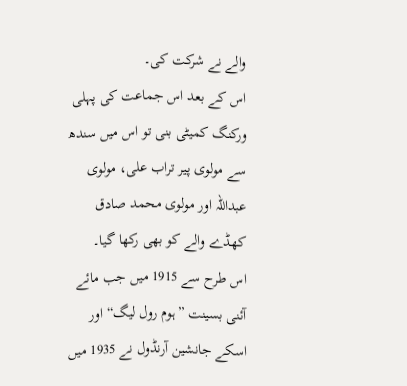والے نے شرکت کی۔
اس کے بعد اس جماعت کی پہلی ورکنگ کمیٹی بنی تو اس میں سندھ سے مولوی پیر تراب علی، مولوی عبداللہ اور مولوی محمد صادق کھڈے والے کو بھی رکھا گیا۔
اس طرح سے 1915 میں جب مائے آئنی بسینت ”ہوم رول لیگ“ اور اسکے جانشین آرنڈول نے 1935 میں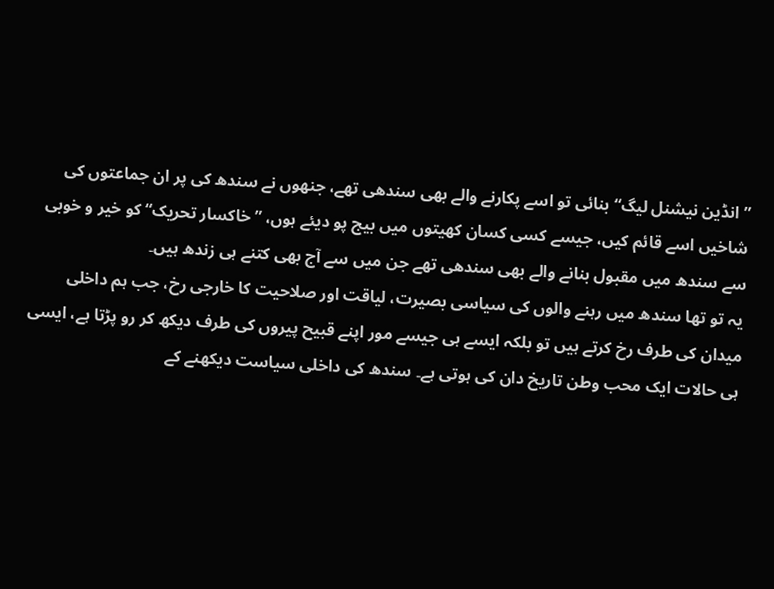”انڈین نیشنل لیگ“ بنائی تو اسے پکارنے والے بھی سندھی تھے، جنھوں نے سندھ کی پر ان جماعتوں کی شاخیں اسے قائم کیں، جیسے کسی کسان کھیتوں میں بیج پو دیئے ہوں، ”خاکسار تحریک“ کو خیر و خوبی سے سندھ میں مقبول بنانے والے بھی سندھی تھے جن میں سے آج بھی کتنے ہی زندھ ہیں۔
یہ تو تھا سندھ میں رہنے والوں کی سیاسی بصیرت، لیاقت اور صلاحیت کا خارجی رخ، جب ہم داخلی میدان کی طرف رخ کرتے ہیں تو بلکہ ایسے ہی جیسے مور اپنے قبیح پیروں کی طرف دیکھ کر رو پڑتا ہے، ایسی ہی حالات ایک محب وطن تاریخ دان کی ہوتی ہے۔ سندھ کی داخلی سیاست دیکھنے کے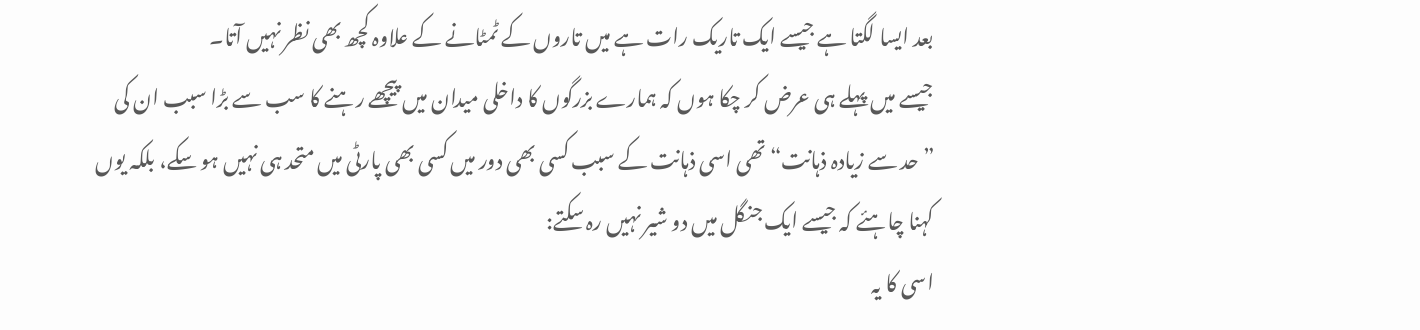بعد ایسا لگتا ہے جیسے ایک تاریک رات ہے میں تاروں کے ٹمٹانے کے علاوہ کچھ بھی نظر نہیں آتا۔
جیسے میں پہلے ہی عرض کر چکا ہوں کہ ہمارے بزرگوں کا داخلی میدان میں پیچھے رہنے کا سب سے بڑا سبب ان کی ”حد سے زیادہ ذہانت“ تھی اسی ذہانت کے سبب کسی بھی دور میں کسی بھی پارٹی میں متحد ہی نہیں ہو سکے، بلکہ یوں کہنا چاہئے کہ جیسے ایک جنگل میں دو شیر نہیں رہ سکتے:
اسی کا یہ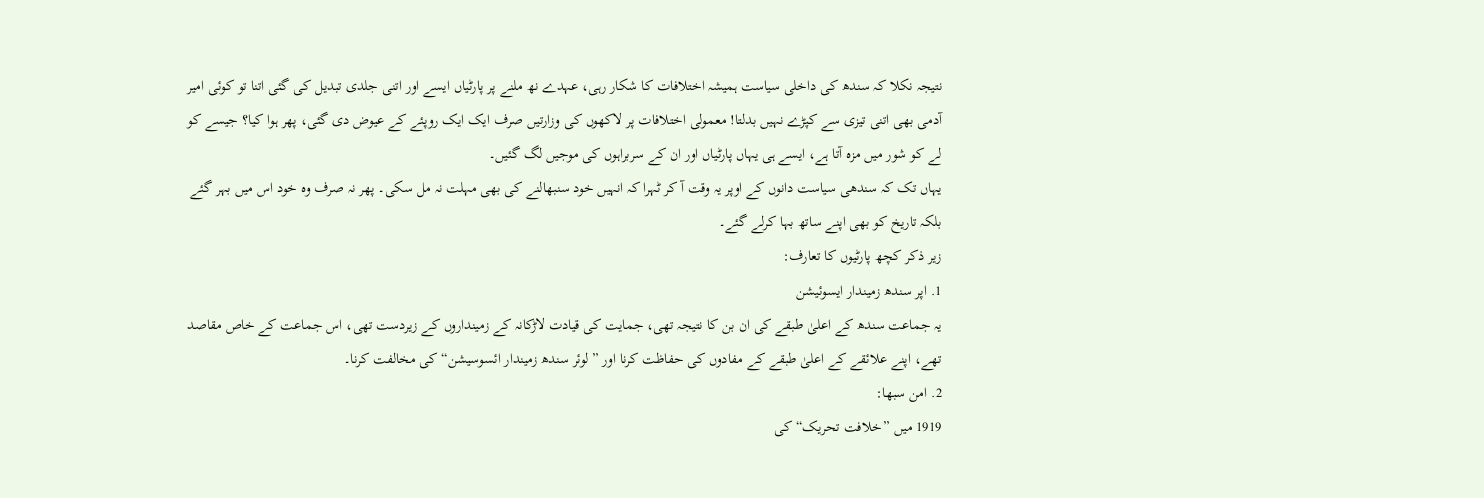نتیجہ نکلا کہ سندھ کی داخلی سیاست ہمیشہ اختلافات کا شکار رہی، عہدے نھ ملنے پر پارٹیاں ایسے اور اتنی جلدی تبدیل کی گئی اتنا تو کوئی امیر آدمی بھی اتنی تیزی سے کپڑے نہیں بدلتا! معمولی اختلافات پر لاکھوں کی وزارتیں صرف ایک ایک روپئے کے عیوض دی گئی، پھر ہوا کیا؟ جیسے کو لے کو شور میں مزہ آتا ہے، ایسے ہی یہاں پارٹیاں اور ان کے سربراہوں کی موجیں لگ گئیں۔
یہاں تک کہ سندھی سیاست دانوں کے اوپر یہ وقت آ کر ٹہرا کہ انہیں خود سنبھالنے کی بھی مہلت نہ مل سکی۔ پھر نہ صرف وہ خود اس میں بہر گئے بلکہ تاریخ کو بھی اپنے ساتھ بہا کرلے گئے۔
زیر ذکر کچھ پارٹیوں کا تعارف:
1. اپر سندھ زمیندار ایسوئیشن
یہ جماعت سندھ کے اعلیٰ طبقے کی ان بن کا نتیجہ تھی، جمایت کی قیادت لاڑکانہ کے زمینداروں کے زیردست تھی، اس جماعت کے خاص مقاصد تھے، اپنے علائقے کے اعلیٰ طبقے کے مفادوں کی حفاظت کرنا اور ”لوئر سندھ زمیندار ائسوسیشن“ کی مخالفت کرنا۔
2. امن سبھا:
1919 میں ”خلافت تحریک“ کی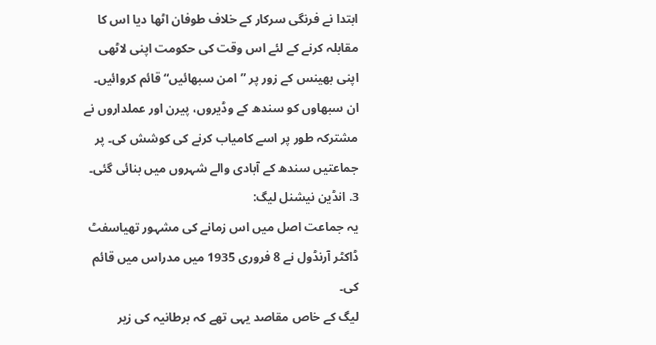ابتدا نے فرنگی سرکار کے خلاف طوفان اٹھا دیا اس کا مقابلہ کرنے کے لئے اس وقت کی حکومت اپنی لاٹھی اپنی بھینس کے زور پر ”امن سبھائیں“ قائم کروائیں۔ ان سبھاوں کو سندھ کے وڈیروں، پیرن اور عملداروں نے مشترکہ طور پر اسے کامیاب کرنے کی کوشش کی۔ پر جماعتیں سندھ کے آبادی والے شہروں میں بنائی گئی۔
3. انڈین نیشنل لیگ:
یہ جماعت اصل میں اس زمانے کی مشہور تھیاسفٹ ڈاکٹر آرنڈول نے 8 فروری 1935 میں مدراس میں قائم کی۔
لیگ کے خاص مقاصد یہی تھے کہ برطانیہ کی زیر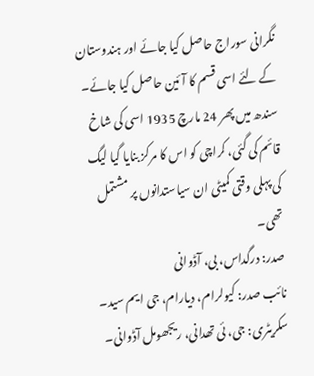نگرانی سوراج حاصل کیا جائے اور ہندوستان کے لئے اسی قسم کا آئین حاصل کیا جائے۔
سندھ میں پھر 24 مارچ 1935 اسی کی شاخ قائم کی گئی، کراچی کو اس کا مرکز بنایا گیا لیگ کی پہلی وقتی کمیٹی ان سیاستدانوں پر مشتمل تھی۔
صدر: درگداس، بی، آڈوانی
نائب صدر: کیولرام، دیارام، جی ایم سید۔
سکریٹری: جی، ئی تھدانی، ریجھومل آڈوانی۔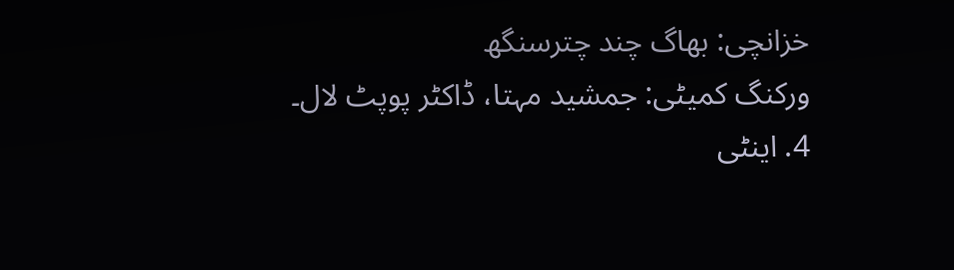خزانچی: بھاگ چند چترسنگھ
ورکنگ کمیٹی: جمشید مہتا، ڈاکٹر پوپٹ لال۔
4. اینٹی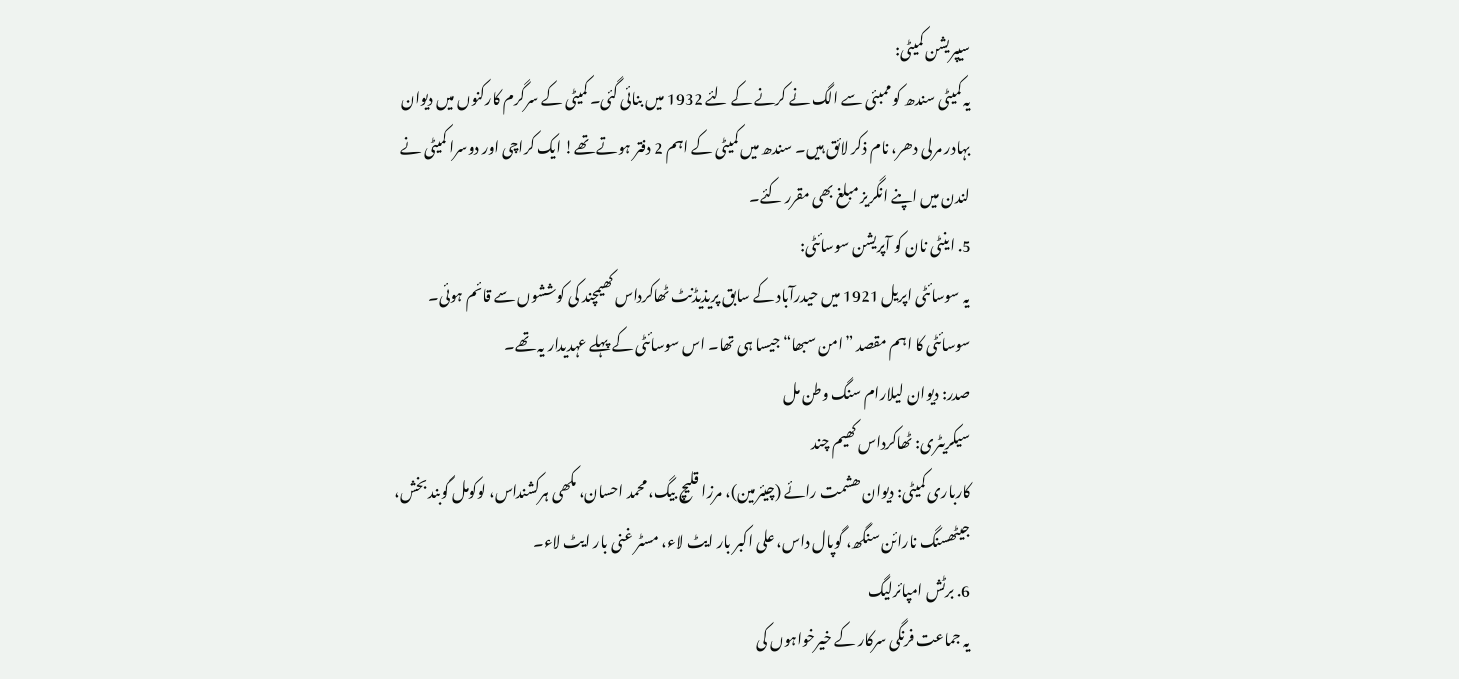سیپریشن کمیٹی:
یہ کمیٹی سندھ کو ممبئی سے الگ نے کرنے کے لئے 1932 میں بنائی گئی۔ کمیٹی کے سرگرم کارکنوں میں دیوان بہادر مرلی دھر، نام ذکر لائق ہیں۔ سندھ میں کمیٹی کے اہم 2 دفتر ہوتے تھے! ایک کراچی اور دوسرا کمیٹی نے لندن میں اپنے انگریز مبلغ بھی مقرر کئے۔
5. اینٹی نان کو آپریشن سوسائٹی:
یہ سوسائٹی اپریل 1921 میں حیدرآباد کے سابق پریذیڈنٹ ٹھاکرداس کھیمچند کی کوششوں سے قائم ہوئی۔ سوسائٹی کا اہم مقصد ”امن سبھا“ جیسا ہی تھا۔ اس سوسائٹی کے پہلے عہدیدار یہ تھے۔
صدر: دیوان لیلارام سنگ وطن مل
سیکریٹری: ٹھاکرداس کھیم چند
کارباری کمیٹی: دیوان ھشمت رائے (چیئرمین)، مرزا قلیچ بیگ، محمد احسان، مکھی ہرکشنداس، لوکومل گوبند بخش، جیٹھسنگ نارائن سنگھ، گوپال داس، علی اکبر بار ایٹ لاء، مسٹر غنی بار ایٹ لاء۔
6. برٹش امپائرلیگ
یہ جماعت فرنگی سرکار کے خیرخواہوں کی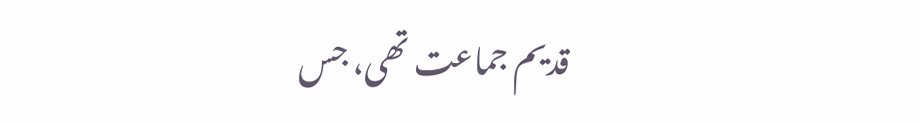قدیم جماعت تھی، جس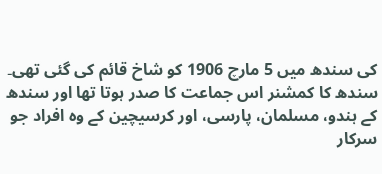کی سندھ میں 5 مارچ 1906 کو شاخ قائم کی گئی تھی۔ سندھ کا کمشنر اس جماعت کا صدر ہوتا تھا اور سندھ کے ہندو، مسلمان، پارسی، اور کرسیچین کے وہ افراد جو سرکار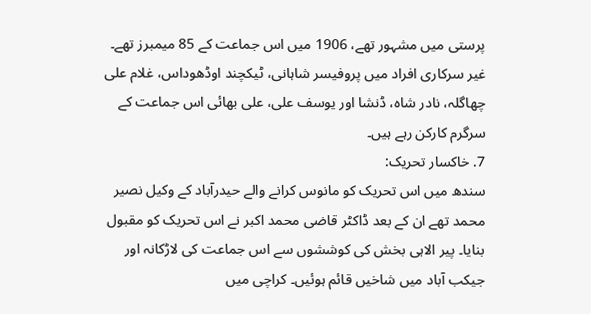پرستی میں مشہور تھے، 1906 میں اس جماعت کے 85 میمبرز تھے۔ غیر سرکاری افراد میں پروفیسر شاہانی، ٹیکچند اوڈھوداس، غلام علی چھاگلہ، نادر شاہ، ڈنشا اور یوسف علی، علی بھائی اس جماعت کے سرگرم کارکن رہے ہیں۔
7. خاکسار تحریک:
سندھ میں اس تحریک کو مانوس کرانے والے حیدرآباد کے وکیل نصیر محمد تھے ان کے بعد ڈاکٹر قاضی محمد اکبر نے اس تحریک کو مقبول بنایا۔ پیر الاہی بخش کی کوششوں سے اس جماعت کی لاڑکانہ اور جیکب آباد میں شاخیں قائم ہوئیں۔ کراچی میں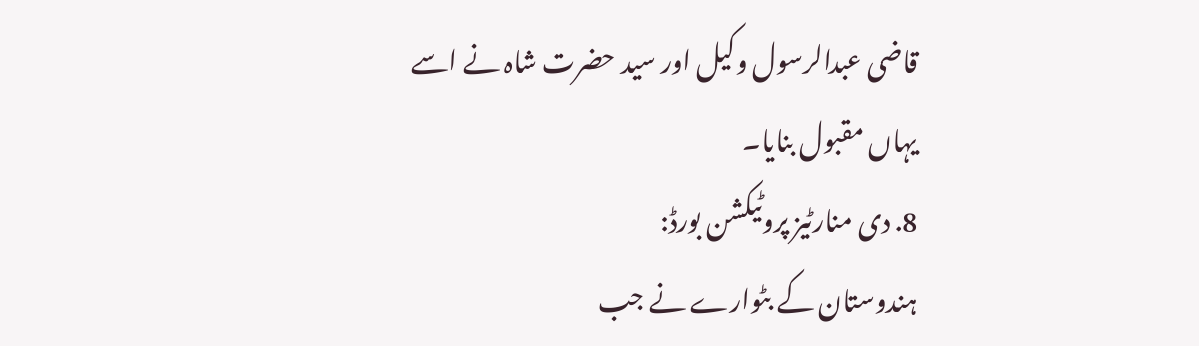قاضی عبدالرسول وکیل اور سید حضرت شاہ نے اسے یہاں مقبول بنایا۔
8. دی منارٹیز پروٹیکشن بورڈ:
ہندوستان کے بٹوارے نے جب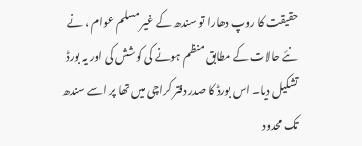حقیقت کا روپ دھارا تو سندھ کے غیر مسلم عوام ، نے نئے حالات کے مطابق منظم ہونے کی کوشش کی اور یہ بورڈ تشکیل دیا۔ اس بورڈ کا صدر دفتر کراچی میں تھا پر اسے سندھ تک محدود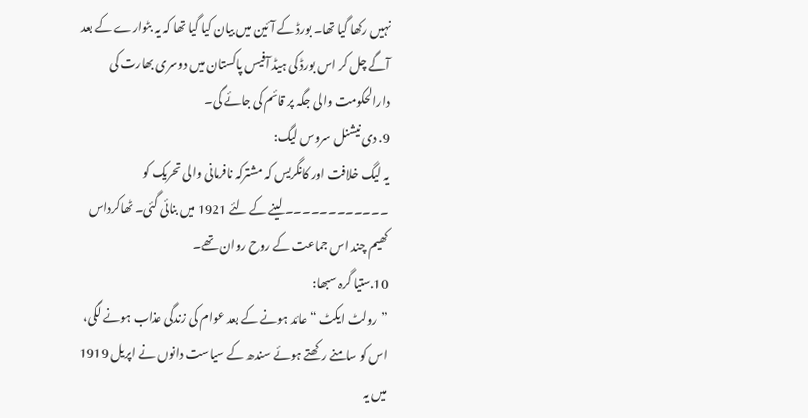نہیں رکھا گیا تھا۔ بورڈ کے آئین میں بیان کیا گیا تھا کہ یہ بٹوارے کے بعد آگے چل کر اس بورڈ کی ہیڈ آفیس پاکستان میں دوسری بھارت کی دارالحکومت والی جگہ پر قائم کی جائے گی۔
9. دی نیشنل سروس لیگ:
یہ لیگ خلافت اور کانگریس کہ مشترکہ نافرمانی والی تحریک کو ۔۔۔۔۔۔۔۔۔۔۔۔ لینے کے لئے 1921 میں بنائی گئی۔ ٹھاکرداس کھیم چند اس جماعت کے روح روان تھے۔
10.ستیا گرہ سبھا:
”رولٹ ایکٹ “ عائد ہونے کے بعد عوام کی زندگی عذاب ہونے لگی، اس کو سامنے رکھتے ہوئے سندھ کے سیاست دانوں نے اپریل 1919 میں یہ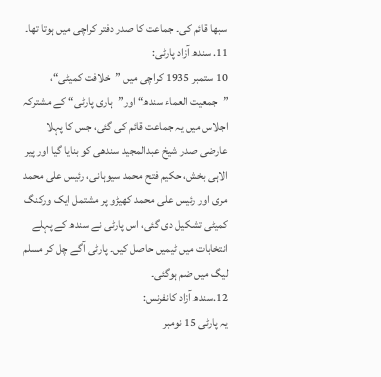سبھا قائم کی۔ جماعت کا صدر دفتر کراچی میں ہوتا تھا۔
11. سندھ آزاد پارٹی:
10 ستمبر 1935 کراچی میں ”خلافت کمیٹی“، ”جمعیت العماء سندھ“ اور”ہاری پارٹی“ کے مشترکہ اجلاس میں یہ جماعت قائم کی گئی، جس کا پہلا عارضی صدر شیخ عبدالمجید سندھی کو بنایا گیا اور پیر الاہی بخش، حکیم فتح محمد سیوہانی، رئیس علی محمد مری اور رئیس علی محمد کھیڑو پر مشتمل ایک ورکنگ کمیٹی تشکیل دی گئی، اس پارٹی نے سندھ کے پہلے انتخابات میں ٹیمیں حاصل کیں۔ پارٹی آگے چل کر مسلم لیگ میں ضم ہوگئی۔
12.سندھ آزاد کانفرنس:
یہ پارٹی 15 نومبر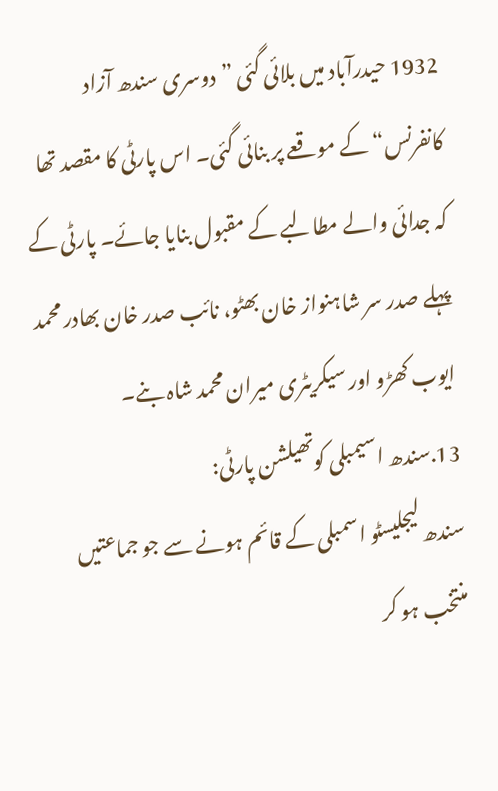1932 حیدرآباد میں بلائی گئی ”دوسری سندھ آزاد کانفرنس“ کے موقعے پر بنائی گئی۔ اس پارٹی کا مقصد تھا کہ جدائی والے مطالبے کے مقبول بنایا جائے۔ پارٹی کے پہلے صدر سر شاہنواز خان بھٹو، نائب صدر خان بھادر محمد ایوب کھڑو اور سیکریٹری میران محمد شاہ بنے۔
13.سندھ اسیمبلی کوتھیلشن پارٹی:
سندھ لیجلیسٹو اسمبلی کے قائم ہونے سے جو جماعتیں منتخب ہو کر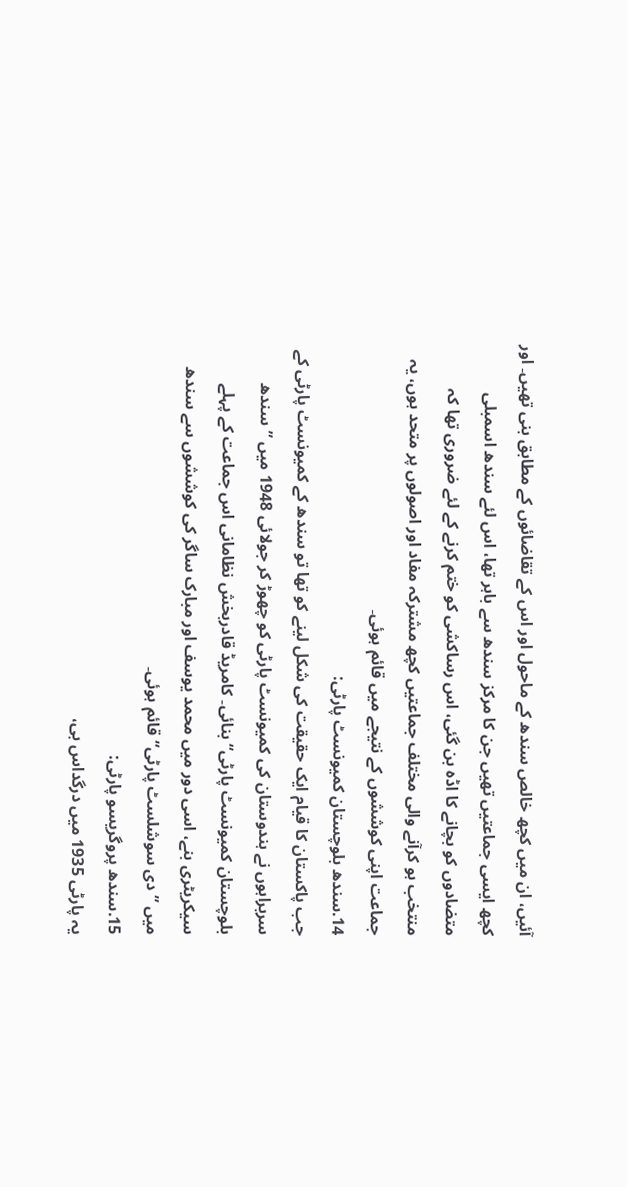آئیں، ان میں کچھ خالص سندھ کے ماحول اور اس کے تقاضائوں کے مطابق بنی تھیں۔ اور کچھ ایسی جماعتیں تھیں جن کا مرکز سندھ سے باہر تھا، اس لئے سندھ اسمبلی متضادوں کو بچانے کا اڈہ بن گئی، اس رساکشی کو ختم کرنے کے لئے ضروری تھا کہ منتخب ہو کرآنے والی مختلف جماعتیں کچھ مشترکہ مفاد اور اصولوں پر متحد ہوں، یہ جماعت اپنی کوششوں کے نتیجے میں قائم ہوئی۔
14.سندھ بلوچستان کمیونسٹ پارٹی:
جب پاکستان کا قیام ایک حقیقت کی شکل لینے کو تھا تو سندھ کے کمیونسٹ پارٹی کے سربراہوں نے ہندوستان کی کمیونسٹ پارٹی کو چھوڑ کر جولائی 1948 میں ”سندھ بلوچستان کمیونسٹ پارٹی“ بنائی۔ کامریڈ قادربخش نظامانی اس جماعت کے پہلے سیکریٹری بنے، اسی دور میں محمد یوسف اور مبارک ساگر کی کوششوں سے سندھ میں ”دی سوشلسٹ پارٹی“ قائم ہوئی۔
15.سندھ پروگریسو پارٹی:
یہ پارٹی 1935 میں درگداس بی،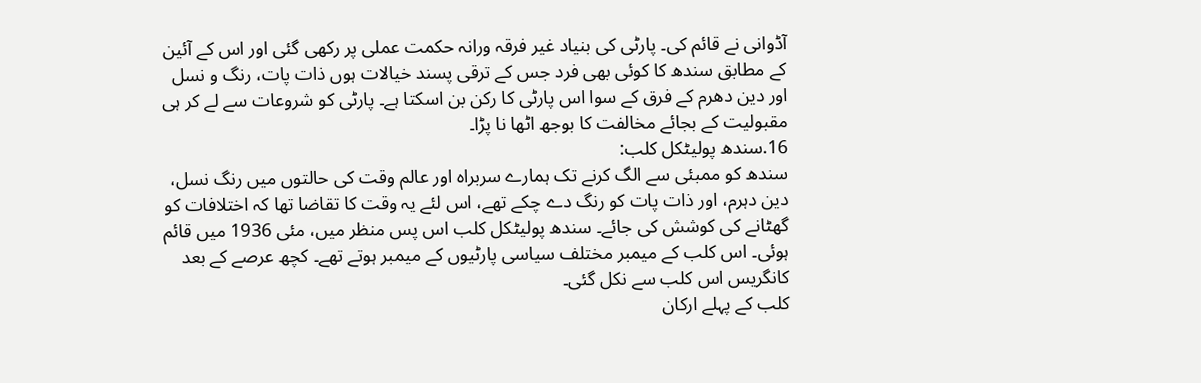آڈوانی نے قائم کی۔ پارٹی کی بنیاد غیر فرقہ ورانہ حکمت عملی پر رکھی گئی اور اس کے آئین کے مطابق سندھ کا کوئی بھی فرد جس کے ترقی پسند خیالات ہوں ذات پات، رنگ و نسل اور دین دھرم کے فرق کے سوا اس پارٹی کا رکن بن اسکتا ہے۔ پارٹی کو شروعات سے لے کر ہی مقبولیت کے بجائے مخالفت کا بوجھ اٹھا نا پڑا۔
16.سندھ پولیٹکل کلب:
سندھ کو ممبئی سے الگ کرنے تک ہمارے سربراہ اور عالم وقت کی حالتوں میں رنگ نسل، دین دہرم، اور ذات پات کو رنگ دے چکے تھے، اس لئے یہ وقت کا تقاضا تھا کہ اختلافات کو گھٹانے کی کوشش کی جائے۔ سندھ پولیٹکل کلب اس پس منظر میں، مئی 1936 میں قائم ہوئی۔ اس کلب کے میمبر مختلف سیاسی پارٹیوں کے میمبر ہوتے تھے۔ کچھ عرصے کے بعد کانگریس اس کلب سے نکل گئی۔
کلب کے پہلے ارکان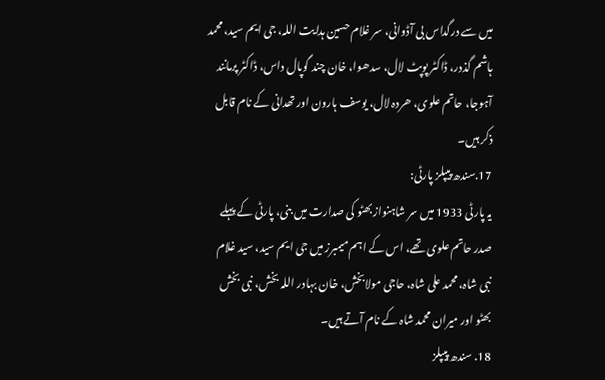میں سے درگداس بی آڈوانی، سر غلام حسین ہدایت اللہ، جی ایم سید، محمد ہاشم گذدر، ڈاکٹر پوپٹ لال، سدھوا، خان چند گوپال داس، ڈاکٹر پرمانند آہوجا، حاتم علوی، ھردہ لال، یوسف ہارون اور تھدانی کے نام قابل ذکر ہیں۔
17.سندھ پیپلز پارٹی:
یہ پارٹی 1933 میں سر شاہنواز بھٹو کی صدارت میں بنی، پارٹی کے پہلے صدر حاتم علوی تھے، اس کے اہم میمبرز میں جی ایم سید، سید غلام نبی شاہ، محمد علی شاہ، حاجی مولابخش، خان بہادر اللہ بخش، نبی بخش بھٹو اور میران محمد شاہ کے نام آتے ہیں۔
18. سندھ پیپلز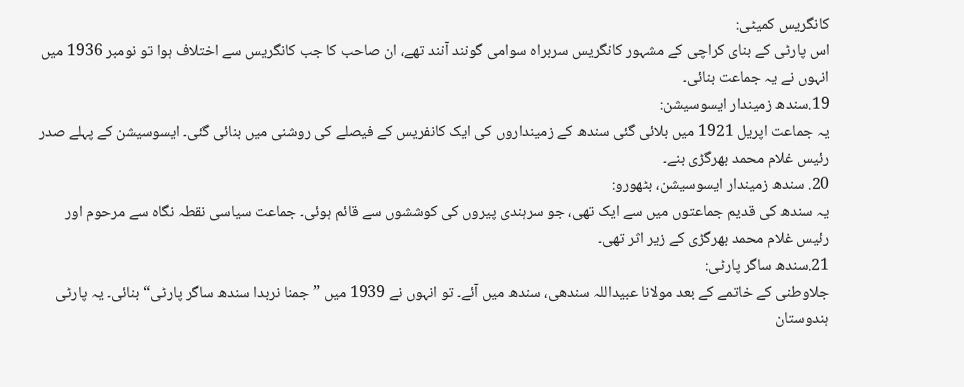کانگریس کمیٹی:
اس پارٹی کے بنای کراچی کے مشہور کانگریس سربراہ سوامی گونند آنند تھے، ان صاحب کا جب کانگریس سے اختلاف ہوا تو نومبر 1936 میں انہوں نے یہ جماعت بنائی۔
19.سندھ زمیندار ایسوسیشن:
یہ جماعت اپریل 1921 میں بلائی گئی سندھ کے زمینداروں کی ایک کانفریس کے فیصلے کی روشنی میں بنائی گئی۔ ایسوسیشن کے پہلے صدر رئیس غلام محمد بھرگڑی بنے۔
20. سندھ زمیندار ایسوسیشن، بٹھورو:
یہ سندھ کی قدیم جماعتوں میں سے ایک تھی، جو سرہندی پیروں کی کوششوں سے قائم ہوئی۔ جماعت سیاسی نقطہ نگاہ سے مرحوم اور رئیس غلام محمد بھرگڑی کے زیر اثر تھی۔
21.سندھ ساگر پارٹی:
جلاوطنی کے خاتمے کے بعد مولانا عبیداللہ سندھی، سندھ میں آئے۔ تو انہوں نے 1939 میں ”جمنا نربدا سندھ ساگر پارٹی“ بنائی۔ یہ پارٹی ہندوستان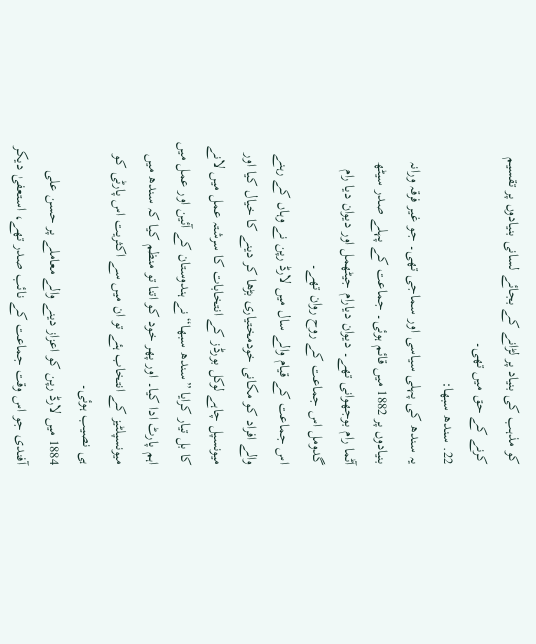کو مذہب کی بنیاد پر لڑانے کے بجائے لسانی بنیادوں پر تقسیم کرنے کے حق میں تھی۔
22. سندھ سبھا:
یہ سندھ کی پہلی سیاسی اور سماجی تھی۔ جو غیر فرقہ ورانہ بنیادوں پر 1882 میں قائم ہوئی۔ جماعت کے پہلے صدر سیٹھ آٹما رام بوجھوانی تھے۔ دیوان دیارام جیٹھمل اور دیوان دیا رام گدومل اس جماعت کے روح روان تھے۔
اس جماعت کے قیام والے سال میں لارڈ رپن نے وہاں کے رہنے والے افراد کو مکانی خودمختیاری بڑھا کر دینے کا خیال کیا اور میونسپل چاہے لوکل بورڈز کے انتخابات کا سرشتہ عمل میں لانے کا بل تیار کرایا ”سندھ سبھا“ نے ہندوستان کے آئین اور عمل میں اہم پارٹ ادا کیا۔ اور پھر خود کو اتنا تو منظم کیا کہ سندھ میں میونسپلٹیز کے انتخاب ہئے تو ان میں سے اکثریت اس پارٹی کو ہی نصیب ہوئی۔
1884 میں لارڈ رپن کو اعزاز دینے والے معاملے پر حسن علی آفندی جو اس وقت جماعت کے نائب صدر تھے، استعفیٰ دیکر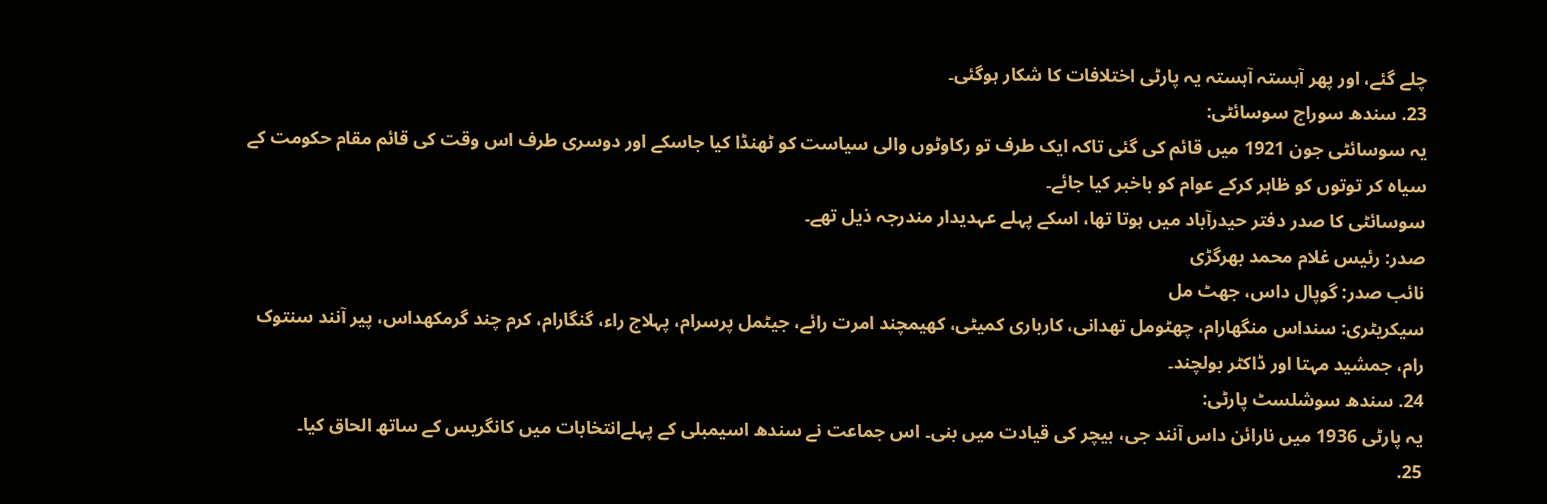چلے گئے، اور پھر آہستہ آہستہ یہ پارٹی اختلافات کا شکار ہوگئی۔
23. سندھ سوراج سوسائٹی:
یہ سوسائٹی جون 1921 میں قائم کی گئی تاکہ ایک طرف تو رکاوٹوں والی سیاست کو ٹھنڈا کیا جاسکے اور دوسری طرف اس وقت کی قائم مقام حکومت کے سیاہ کر توتوں کو ظاہر کرکے عوام کو باخبر کیا جائے۔
سوسائٹی کا صدر دفتر حیدرآباد میں ہوتا تھا، اسکے پہلے عہدیدار مندرجہ ذیل تھے۔
صدر: رئیس غلام محمد بھرگڑی
نائب صدر: گوپال داس، جھٹ مل
سیکریٹری: سنداس منگھارام، چھٹومل تھدانی، کارباری کمیٹی، کھیمچند امرت رائے، جیٹمل پرسرام، پہلاج راء، گنگارام، کرم چند گرمکھداس، پیر آنند سنتوک رام، جمشید مہتا اور ڈاکٹر بولچند۔
24. سندھ سوشلسٹ پارٹی:
یہ پارٹی 1936 میں نارائن داس آنند جی، بیچر کی قیادت میں بنی۔ اس جماعت نے سندھ اسیمبلی کے پہلےانتخابات میں کانگریس کے ساتھ الحاق کیا۔
25.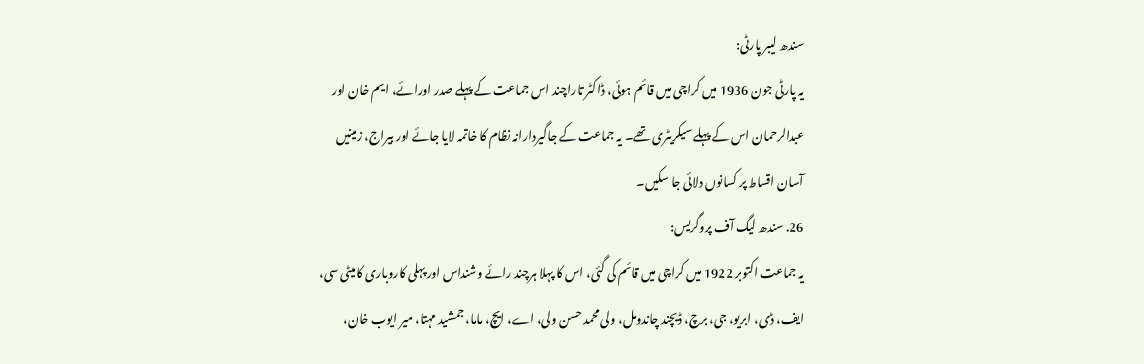سندھ لیبر پارٹی:
یہ پارٹی جون 1936 میں کراچی میں قائم ہوئی، ڈاکٹر تاراچند اس جماعت کے پہلے صدر اورائے، ایم خان اور عبدالرحمان اس کے پہلے سیکریٹری تھے۔ یہ جماعت کے جاگیردارانہ نظام کا خاتمہ لایا جائے اور بیراج، زمینیں آسان اقساط پر کسانوں دلائی جا سکیں۔
26. سندھ لیگ آف پروگریس:
یہ جماعت اکتوبر 1922 میں کراچی میں قائم کی گئی، اس کا پہلا ہرچند رائے وشنداس اور پہلی کاروباری کامیٹی سی، ایف، ڈی، ابریو، جی، برچ، ڈیچند چاندومل، ولی محمد حسن ولی، اے، ایچ، ماما، جمشید مہتا، میر ایوب خان،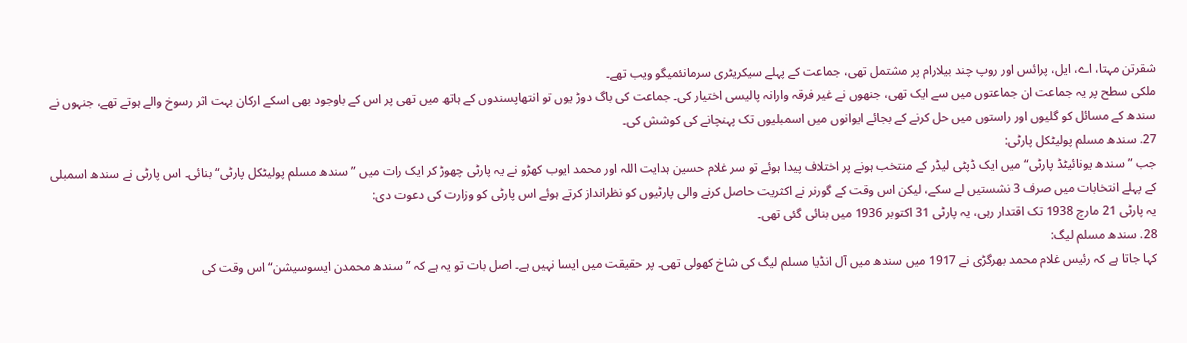شقرتن مہتا، اے، ایل، پرائس اور روپ چند بیلارام پر مشتمل تھی، جماعت کے پہلے سیکریٹری سرمانئمیگو ویب تھے۔
ملکی سطح پر یہ جماعت ان جماعتوں میں سے ایک تھی، جنھوں نے غیر فرقہ وارانہ پالیسی اختیار کی۔ جماعت کی باگ دوڑ یوں تو انتھاپسندوں کے ہاتھ میں تھی پر اس کے باوجود بھی اسکے ارکان بہت اثر رسوخ والے ہوتے تھے، جنہوں نے سندھ کے مسائل کو گلیوں اور راستوں میں حل کرنے کے بجائے ایوانوں میں اسمبلیوں تک پہنچانے کی کوشش کی۔
27. سندھ مسلم پولیٹکل پارٹی:
جب ”سندھ یونائیٹڈ پارٹی“ میں ایک ڈپٹی لیڈر کے منتخب ہونے پر اختلاف پیدا ہوئے تو سر غلام حسین ہدایت اللہ اور محمد ایوب کھڑو نے یہ پارٹی چھوڑ کر ایک رات میں ”سندھ مسلم پولیٹکل پارٹی“ بنائی۔ اس پارٹی نے سندھ اسمبلی کے پہلے انتخابات میں صرف 3 نشستیں لے سکے، لیکن اس وقت کے گورنر نے اکثریت حاصل کرنے والی پارٹیوں کو نظرانداز کرتے ہوئے اس پارٹی کو وزارت کی دعوت دی:
یہ پارٹی 21 مارچ 1938 تک اقتدار رہی، یہ پارٹی 31 اکتوبر 1936 میں بنائی گئی تھی۔
28. سندھ مسلم لیگ:
کہا جاتا ہے کہ رئیس غلام محمد بھرگڑی نے 1917 میں سندھ میں آل انڈیا مسلم لیگ کی شاخ کھولی تھی۔ پر حقیقت میں ایسا نہیں ہے۔ اصل بات تو یہ ہے کہ ”سندھ محمدن ایسوسیشن“ اس وقت کی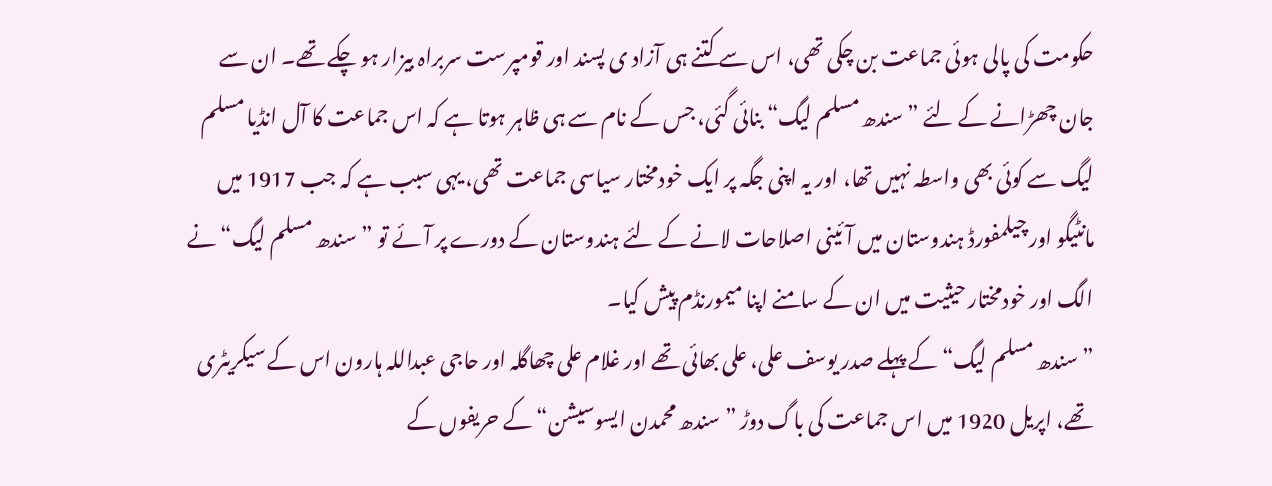حکومت کی پالی ہوئی جماعت بن چکی تھی، اس سے کتنے ہی آزاد ی پسند اور قومپرست سربراہ بیزار ہو چکے تھے۔ ان سے جان چھڑانے کے لئے ”سندھ مسلم لیگ“ بنائی گئی، جس کے نام سے ہی ظاہر ہوتا ہے کہ اس جماعت کا آل انڈیا مسلم لیگ سے کوئی بھی واسطہ نہیں تھا، اور یہ اپنی جگہ پر ایک خودمختار سیاسی جماعت تھی، یہی سبب ہے کہ جب 1917 میں مانٹیگو اور چیلمفورڈ ہندوستان میں آئینی اصلاحات لانے کے لئے ہندوستان کے دورے پر آئے تو ”سندھ مسلم لیگ“ نے الگ اور خودمختار حیثیت میں ان کے سامنے اپنا میمورنڈم پیش کیا۔
”سندھ مسلم لیگ“ کے پہلے صدر یوسف علی، علی بھائی تھے اور غلام علی چھاگلہ اور حاجی عبداللہ ہارون اس کے سیکریٹری تھے، اپریل 1920 میں اس جماعت کی باگ دوڑ ”سندھ محمدن ایسوسیشن“ کے حریفوں کے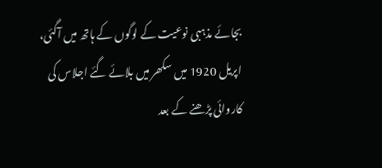بجائے مذہبی نوعیت کے لوگوں کے ہاتھ میں آگئی، اپریل 1920 میں سکھر میں بلائے گئے اجلاس کی کاروائی پڑھنے کے بعد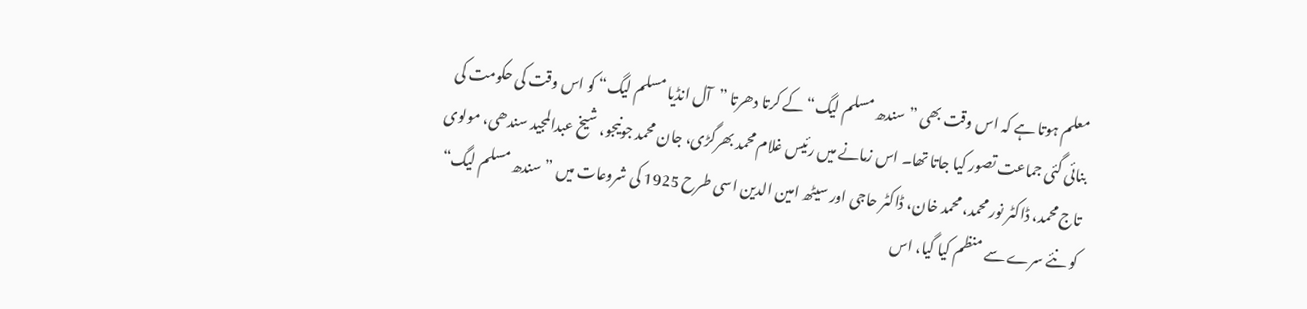معلم ہوتا ہے کہ اس وقت بھی ”سندھ مسلم لیگ“ کے کرتا دھرتا ”آل انڈیا مسلم لیگ“ کو اس وقت کی حکومت کی بنائی گئی جماعت تصور کیا جاتا تھا۔ اس زمانے میں رئیس غلام محمد بھرگڑی، جان محمد جونیجو، شیخ عبدالمجید سندھی، مولوی تاج محمد، ڈاکٹر نور محمد، محمد خان، ڈاکٹر حاجی اور سیٹھ امین الدین اسی طرح 1925 کی شروعات میں ”سندھ مسلم لیگ“ کو نئے سرے سے منظم کیا گیا، اس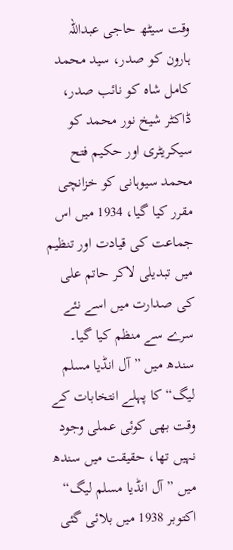وقت سیٹھ حاجی عبداللہ ہارون کو صدر، سید محمد کامل شاہ کو نائب صدر، ڈاکٹر شیخ نور محمد کو سیکریٹری اور حکیم فتح محمد سیوہانی کو خزانچی مقرر کیا گیا، 1934 میں اس جماعت کی قیادت اور تنظیم میں تبدیلی لاکر حاتم علی کی صدارت میں اسے نئے سرے سے منظم کیا گیا۔
سندھ میں ”آل انڈیا مسلم لیگ“ کا پہلے انتخابات کے وقت بھی کوئی عملی وجود نہیں تھا، حقیقت میں سندھ میں ”آل انڈیا مسلم لیگ“ اکتوبر 1938 میں بلائی گئی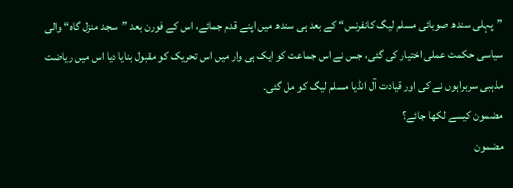”پہلی سندھ صوبائی مسلم لیگ کانفرنس“ کے بعد ہی سندھ میں اپنے قدم جمائے، اس کے فورن بعد ”سجد منزل گاہ“ والی سیاسی حکمت عملی اختیار کی گئی، جس نے اس جماعت کو ایک ہی وار میں اس تحریک کو مقبول بنایا دیا اس میں ریاضت مذہبی سربراہوں نے کی اور قیادت آل انڈیا مسلم لیگ کو مل گئی۔
مضمون کیسے لکھا جائے؟
مضمون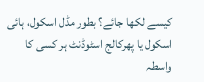کیسے لکھا جائے؟ بطور مڈل اسکول، ہائی اسکول یا پھرکالج اسٹوڈنٹ ہر کسی کا واسطہ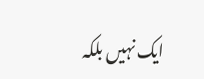ایک نہیں بلکہ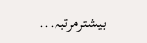بیشترمرتبہ...